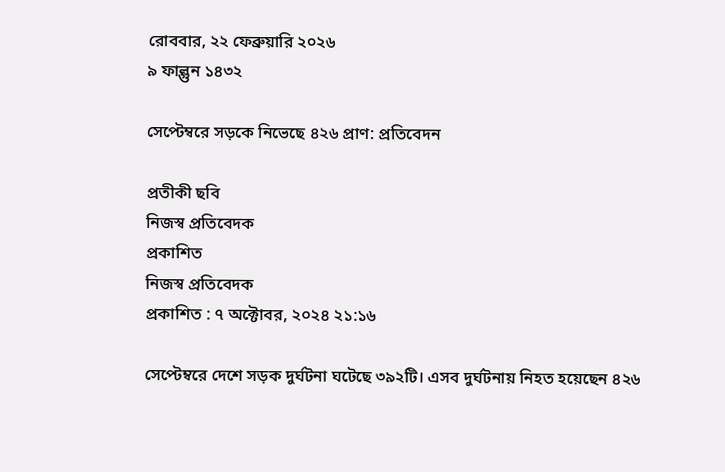রোববার, ২২ ফেব্রুয়ারি ২০২৬
৯ ফাল্গুন ১৪৩২

সেপ্টেম্বরে সড়কে নিভেছে ৪২৬ প্রাণ: প্রতিবেদন

প্রতীকী ছবি
নিজস্ব প্রতিবেদক
প্রকাশিত
নিজস্ব প্রতিবেদক
প্রকাশিত : ৭ অক্টোবর, ২০২৪ ২১:১৬

সেপ্টেম্বরে দেশে সড়ক দুর্ঘটনা ঘটেছে ৩৯২টি। এসব দুর্ঘটনায় নিহত হয়েছেন ৪২৬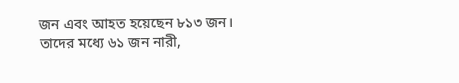জন এবং আহত হয়েছেন ৮১৩ জন। তাদের মধ্যে ৬১ জন নারী,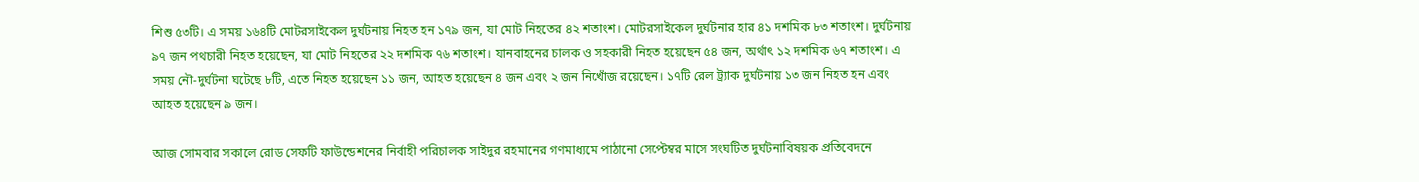শিশু ৫৩টি। এ সময় ১৬৪টি মোটরসাইকেল দুর্ঘটনায় নিহত হন ১৭৯ জন, যা মোট নিহতের ৪২ শতাংশ। মোটরসাইকেল দুর্ঘটনার হার ৪১ দশমিক ৮৩ শতাংশ। দুর্ঘটনায় ৯৭ জন পথচারী নিহত হয়েছেন, যা মোট নিহতের ২২ দশমিক ৭৬ শতাংশ। যানবাহনের চালক ও সহকারী নিহত হয়েছেন ৫৪ জন, অর্থাৎ ১২ দশমিক ৬৭ শতাংশ। এ সময় নৌ-দুর্ঘটনা ঘটেছে ৮টি, এতে নিহত হয়েছেন ১১ জন, আহত হয়েছেন ৪ জন এবং ২ জন নিখোঁজ রয়েছেন। ১৭টি রেল ট্র্যাক দুর্ঘটনায় ১৩ জন নিহত হন এবং আহত হয়েছেন ৯ জন।

আজ সোমবার সকালে রোড সেফটি ফাউন্ডেশনের নির্বাহী পরিচালক সাইদুর রহমানের গণমাধ্যমে পাঠানো সেপ্টেম্বর মাসে সংঘটিত দুর্ঘটনাবিষয়ক প্রতিবেদনে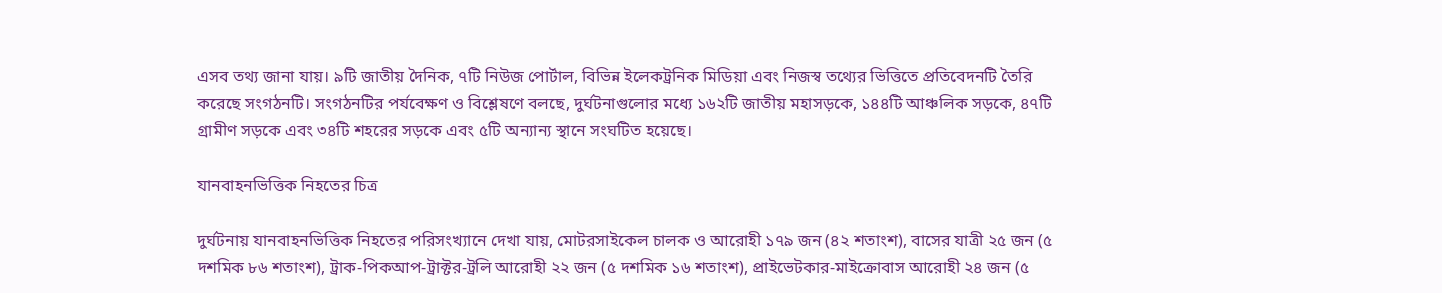এসব তথ্য জানা যায়। ৯টি জাতীয় দৈনিক, ৭টি নিউজ পোর্টাল, বিভিন্ন ইলেকট্রনিক মিডিয়া এবং নিজস্ব তথ্যের ভিত্তিতে প্রতিবেদনটি তৈরি করেছে সংগঠনটি। সংগঠনটির পর্যবেক্ষণ ও বিশ্লেষণে বলছে, দুর্ঘটনাগুলোর মধ্যে ১৬২টি জাতীয় মহাসড়কে, ১৪৪টি আঞ্চলিক সড়কে, ৪৭টি গ্রামীণ সড়কে এবং ৩৪টি শহরের সড়কে এবং ৫টি অন্যান্য স্থানে সংঘটিত হয়েছে।

যানবাহনভিত্তিক নিহতের চিত্র

দুর্ঘটনায় যানবাহনভিত্তিক নিহতের পরিসংখ্যানে দেখা যায়, মোটরসাইকেল চালক ও আরোহী ১৭৯ জন (৪২ শতাংশ), বাসের যাত্রী ২৫ জন (৫ দশমিক ৮৬ শতাংশ), ট্রাক-পিকআপ-ট্রাক্টর-ট্রলি আরোহী ২২ জন (৫ দশমিক ১৬ শতাংশ), প্রাইভেটকার-মাইক্রোবাস আরোহী ২৪ জন (৫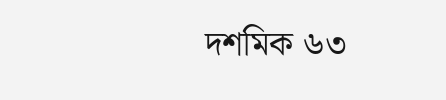দশমিক ৬৩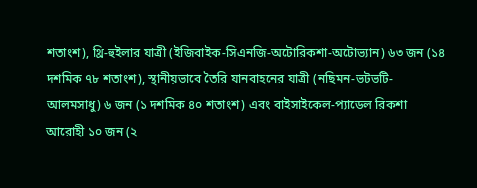শতাংশ), থ্রি-হুইলার যাত্রী (ইজিবাইক-সিএনজি-অটোরিকশা-অটোভ্যান) ৬৩ জন (১৪ দশমিক ৭৮ শতাংশ), স্থানীয়ভাবে তৈরি যানবাহনের যাত্রী (নছিমন-ভটভটি-আলমসাধু) ৬ জন (১ দশমিক ৪০ শতাংশ) এবং বাইসাইকেল-প্যাডেল রিকশা আরোহী ১০ জন (২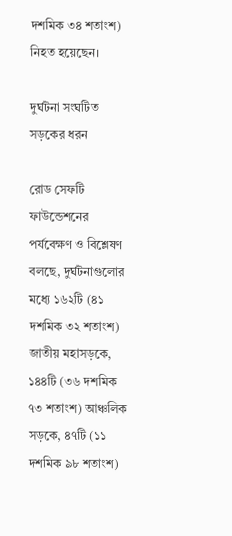দশমিক ৩৪ শতাংশ) নিহত হয়েছেন।

দুর্ঘটনা সংঘটিত সড়কের ধরন

রোড সেফটি ফাউন্ডেশনের পর্যবেক্ষণ ও বিশ্লেষণ বলছে, দুর্ঘটনাগুলোর মধ্যে ১৬২টি (৪১ দশমিক ৩২ শতাংশ) জাতীয় মহাসড়কে, ১৪৪টি (৩৬ দশমিক ৭৩ শতাংশ) আঞ্চলিক সড়কে, ৪৭টি (১১ দশমিক ৯৮ শতাংশ)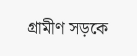গ্রামীণ সড়কে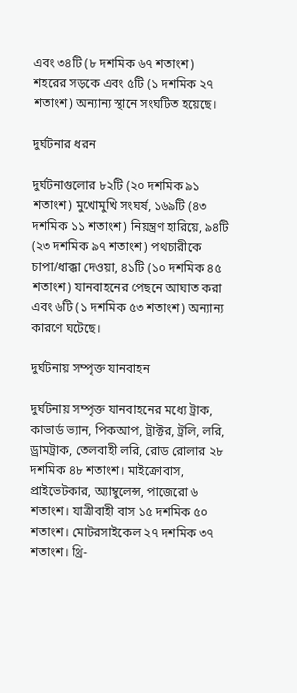এবং ৩৪টি (৮ দশমিক ৬৭ শতাংশ) শহরের সড়কে এবং ৫টি (১ দশমিক ২৭ শতাংশ) অন্যান্য স্থানে সংঘটিত হয়েছে।

দুর্ঘটনার ধরন

দুর্ঘটনাগুলোর ৮২টি (২০ দশমিক ৯১ শতাংশ) মুখোমুখি সংঘর্ষ, ১৬৯টি (৪৩ দশমিক ১১ শতাংশ) নিয়ন্ত্রণ হারিয়ে, ৯৪টি (২৩ দশমিক ৯৭ শতাংশ) পথচারীকে চাপা/ধাক্কা দেওয়া, ৪১টি (১০ দশমিক ৪৫ শতাংশ) যানবাহনের পেছনে আঘাত করা এবং ৬টি (১ দশমিক ৫৩ শতাংশ) অন্যান্য কারণে ঘটেছে।

দুর্ঘটনায় সম্পৃক্ত যানবাহন

দুর্ঘটনায় সম্পৃক্ত যানবাহনের মধ্যে ট্রাক, কাভার্ড ভ্যান, পিকআপ, ট্রাক্টর, ট্রলি, লরি, ড্রামট্রাক, তেলবাহী লরি, রোড রোলার ২৮ দশমিক ৪৮ শতাংশ। মাইক্রোবাস, প্রাইভেটকার, অ্যাম্বুলেন্স, পাজেরো ৬ শতাংশ। যাত্রীবাহী বাস ১৫ দশমিক ৫০ শতাংশ। মোটরসাইকেল ২৭ দশমিক ৩৭ শতাংশ। থ্রি-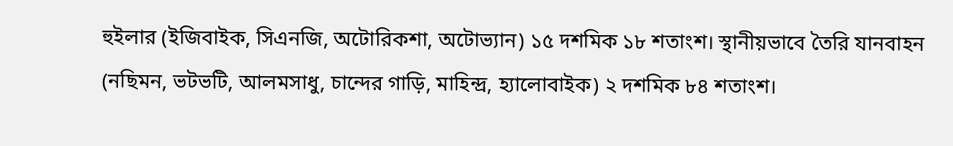হুইলার (ইজিবাইক, সিএনজি, অটোরিকশা, অটোভ্যান) ১৫ দশমিক ১৮ শতাংশ। স্থানীয়ভাবে তৈরি যানবাহন (নছিমন, ভটভটি, আলমসাধু, চান্দের গাড়ি, মাহিন্দ্র, হ্যালোবাইক) ২ দশমিক ৮৪ শতাংশ।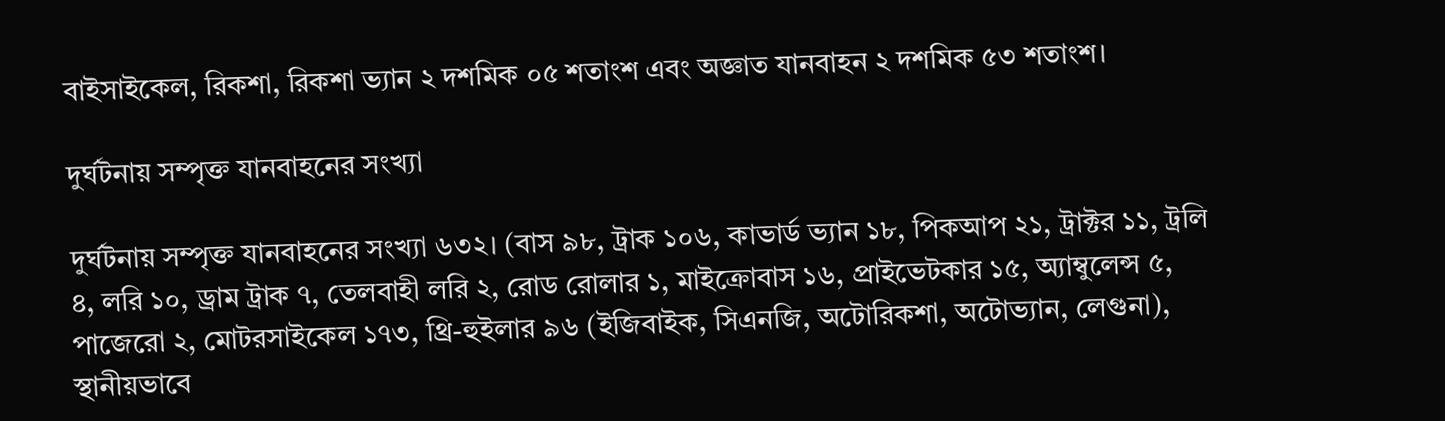বাইসাইকেল, রিকশা, রিকশা ভ্যান ২ দশমিক ০৫ শতাংশ এবং অজ্ঞাত যানবাহন ২ দশমিক ৫৩ শতাংশ।

দুর্ঘটনায় সম্পৃক্ত যানবাহনের সংখ্যা

দুর্ঘটনায় সম্পৃক্ত যানবাহনের সংখ্যা ৬৩২। (বাস ৯৮, ট্রাক ১০৬, কাভার্ড ভ্যান ১৮, পিকআপ ২১, ট্রাক্টর ১১, ট্রলি ৪, লরি ১০, ড্রাম ট্রাক ৭, তেলবাহী লরি ২, রোড রোলার ১, মাইক্রোবাস ১৬, প্রাইভেটকার ১৫, অ্যাম্বুলেন্স ৫, পাজেরো ২, মোটরসাইকেল ১৭৩, থ্রি-হুইলার ৯৬ (ইজিবাইক, সিএনজি, অটোরিকশা, অটোভ্যান, লেগুনা), স্থানীয়ভাবে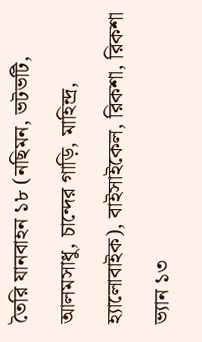তৈরি যানবাহন ১৮ (নছিমন, ভটভটি, আলমসাধু, চান্দের গাড়ি, মাহিন্দ্র, হ্যালোবাইক), বাইসাইকেল, রিকশা, রিকশা ভ্যান ১৩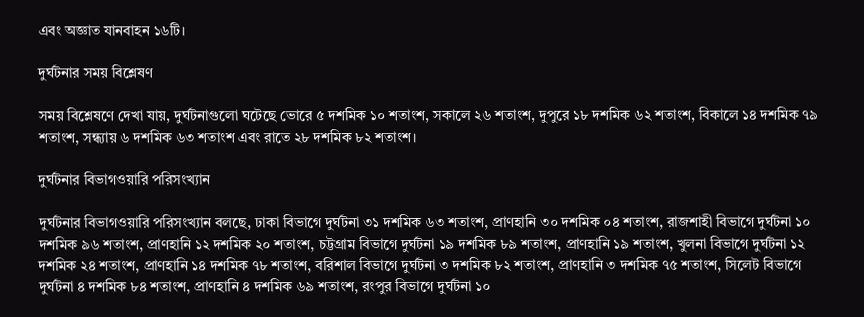এবং অজ্ঞাত যানবাহন ১৬টি।

দুর্ঘটনার সময় বিশ্লেষণ

সময় বিশ্লেষণে দেখা যায়, দুর্ঘটনাগুলো ঘটেছে ভোরে ৫ দশমিক ১০ শতাংশ, সকালে ২৬ শতাংশ, দুপুরে ১৮ দশমিক ৬২ শতাংশ, বিকালে ১৪ দশমিক ৭৯ শতাংশ, সন্ধ্যায় ৬ দশমিক ৬৩ শতাংশ এবং রাতে ২৮ দশমিক ৮২ শতাংশ।

দুর্ঘটনার বিভাগওয়ারি পরিসংখ্যান

দুর্ঘটনার বিভাগওয়ারি পরিসংখ্যান বলছে, ঢাকা বিভাগে দুর্ঘটনা ৩১ দশমিক ৬৩ শতাংশ, প্রাণহানি ৩০ দশমিক ০৪ শতাংশ, রাজশাহী বিভাগে দুর্ঘটনা ১০ দশমিক ৯৬ শতাংশ, প্রাণহানি ১২ দশমিক ২০ শতাংশ, চট্টগ্রাম বিভাগে দুর্ঘটনা ১৯ দশমিক ৮৯ শতাংশ, প্রাণহানি ১৯ শতাংশ, খুলনা বিভাগে দুর্ঘটনা ১২ দশমিক ২৪ শতাংশ, প্রাণহানি ১৪ দশমিক ৭৮ শতাংশ, বরিশাল বিভাগে দুর্ঘটনা ৩ দশমিক ৮২ শতাংশ, প্রাণহানি ৩ দশমিক ৭৫ শতাংশ, সিলেট বিভাগে দুর্ঘটনা ৪ দশমিক ৮৪ শতাংশ, প্রাণহানি ৪ দশমিক ৬৯ শতাংশ, রংপুর বিভাগে দুর্ঘটনা ১০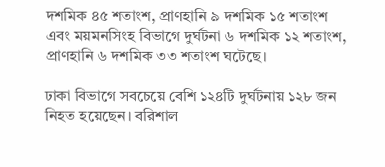দশমিক ৪৫ শতাংশ, প্রাণহানি ৯ দশমিক ১৫ শতাংশ এবং ময়মনসিংহ বিভাগে দুর্ঘটনা ৬ দশমিক ১২ শতাংশ, প্রাণহানি ৬ দশমিক ৩৩ শতাংশ ঘটেছে।

ঢাকা বিভাগে সবচেয়ে বেশি ১২৪টি দুর্ঘটনায় ১২৮ জন নিহত হয়েছেন। বরিশাল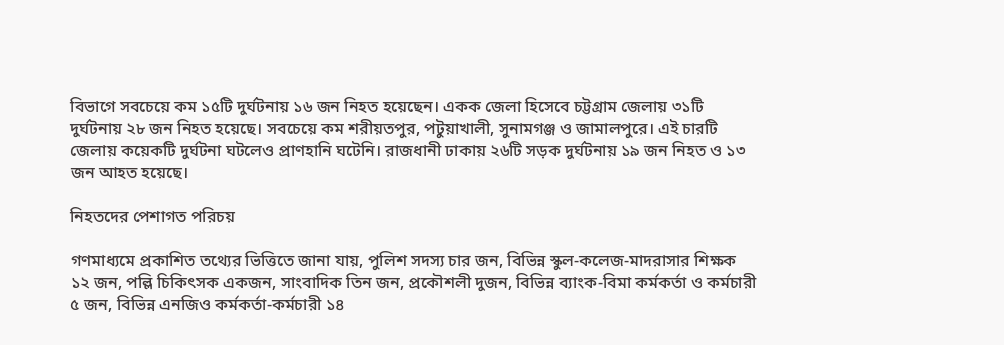বিভাগে সবচেয়ে কম ১৫টি দুর্ঘটনায় ১৬ জন নিহত হয়েছেন। একক জেলা হিসেবে চট্টগ্রাম জেলায় ৩১টি দুর্ঘটনায় ২৮ জন নিহত হয়েছে। সবচেয়ে কম শরীয়তপুর, পটুয়াখালী, সুনামগঞ্জ ও জামালপুরে। এই চারটি জেলায় কয়েকটি দুর্ঘটনা ঘটলেও প্রাণহানি ঘটেনি। রাজধানী ঢাকায় ২৬টি সড়ক দুর্ঘটনায় ১৯ জন নিহত ও ১৩ জন আহত হয়েছে।

নিহতদের পেশাগত পরিচয়

গণমাধ্যমে প্রকাশিত তথ্যের ভিত্তিতে জানা যায়, পুলিশ সদস্য চার জন, বিভিন্ন স্কুল-কলেজ-মাদরাসার শিক্ষক ১২ জন, পল্লি চিকিৎসক একজন, সাংবাদিক তিন জন, প্রকৌশলী দুজন, বিভিন্ন ব্যাংক-বিমা কর্মকর্তা ও কর্মচারী ৫ জন, বিভিন্ন এনজিও কর্মকর্তা-কর্মচারী ১৪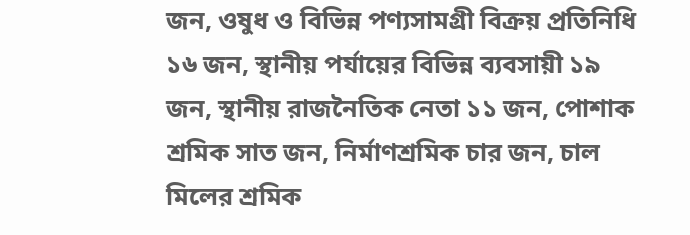জন, ওষুধ ও বিভিন্ন পণ্যসামগ্রী বিক্রয় প্রতিনিধি ১৬ জন, স্থানীয় পর্যায়ের বিভিন্ন ব্যবসায়ী ১৯ জন, স্থানীয় রাজনৈতিক নেতা ১১ জন, পোশাক শ্রমিক সাত জন, নির্মাণশ্রমিক চার জন, চাল মিলের শ্রমিক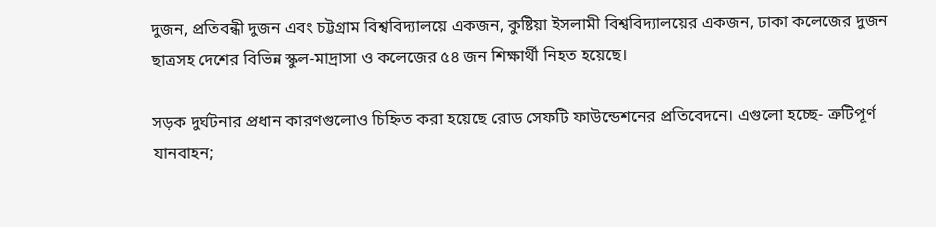দুজন, প্রতিবন্ধী দুজন এবং চট্টগ্রাম বিশ্ববিদ্যালয়ে একজন, কুষ্টিয়া ইসলামী বিশ্ববিদ্যালয়ের একজন, ঢাকা কলেজের দুজন ছাত্রসহ দেশের বিভিন্ন স্কুল-মাদ্রাসা ও কলেজের ৫৪ জন শিক্ষার্থী নিহত হয়েছে।

সড়ক দুর্ঘটনার প্রধান কারণগুলোও চিহ্নিত করা হয়েছে রোড সেফটি ফাউন্ডেশনের প্রতিবেদনে। এগুলো হচ্ছে- ত্রুটিপূর্ণ যানবাহন;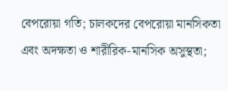বেপরোয়া গতি; চালকদের বেপরোয়া মানসিকতা এবং অদক্ষতা ও শারীরিক-মানসিক অসুস্থতা;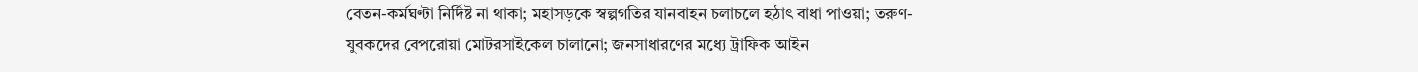বেতন-কর্মঘণ্টা নির্দিষ্ট না থাকা; মহাসড়কে স্বল্পগতির যানবাহন চলাচলে হঠাৎ বাধা পাওয়া; তরুণ-যুবকদের বেপরোয়া মোটরসাইকেল চালানো; জনসাধারণের মধ্যে ট্রাফিক আইন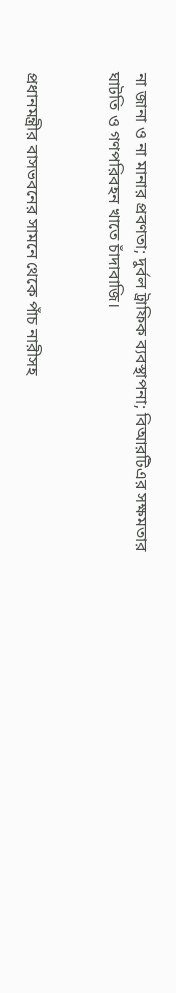না জানা ও না মানার প্রবণতা; দুর্বল ট্রাফিক ব্যবস্থাপনা; বিআরটিএর সক্ষমতার ঘাটতি ও গণপরিবহন খাতে চাঁদাবাজি।


প্রধানমন্ত্রীর বাসভবনের সামনে থেকে পাঁচ নারীসহ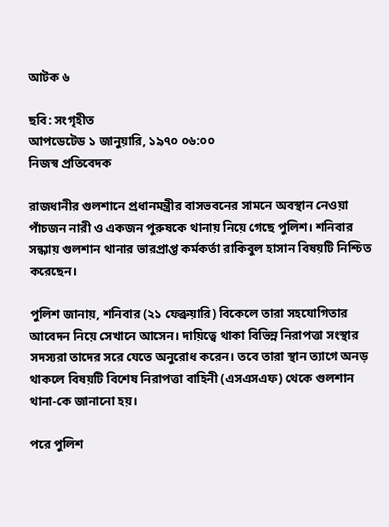আটক ৬

ছবি: সংগৃহীত
আপডেটেড ১ জানুয়ারি, ১৯৭০ ০৬:০০
নিজস্ব প্রতিবেদক

রাজধানীর গুলশানে প্রধানমন্ত্রীর বাসভবনের সামনে অবস্থান নেওয়া পাঁচজন নারী ও একজন পুরুষকে থানায় নিয়ে গেছে পুলিশ। শনিবার সন্ধ্যায় গুলশান থানার ভারপ্রাপ্ত কর্মকর্তা রাকিবুল হাসান বিষয়টি নিশ্চিত করেছেন।

পুলিশ জানায়, শনিবার (২১ ফেব্রুয়ারি) বিকেলে তারা সহযোগিতার আবেদন নিয়ে সেখানে আসেন। দায়িত্বে থাকা বিভিন্ন নিরাপত্তা সংস্থার সদস্যরা তাদের সরে যেতে অনুরোধ করেন। তবে তারা স্থান ত্যাগে অনড় থাকলে বিষয়টি বিশেষ নিরাপত্তা বাহিনী (এসএসএফ) থেকে গুলশান থানা-কে জানানো হয়।

পরে পুলিশ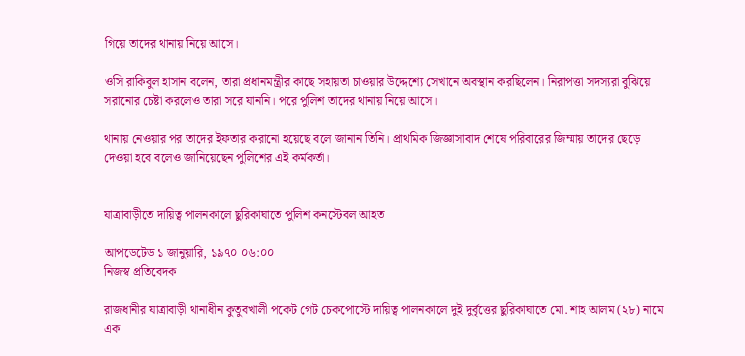গিয়ে তাদের থানায় নিয়ে আসে।

ওসি রাকিবুল হাসান বলেন, তারা প্রধানমন্ত্রীর কাছে সহায়তা চাওয়ার উদ্দেশ্যে সেখানে অবস্থান করছিলেন। নিরাপত্তা সদস্যরা বুঝিয়ে সরানোর চেষ্টা করলেও তারা সরে যাননি। পরে পুলিশ তাদের থানায় নিয়ে আসে।

থানায় নেওয়ার পর তাদের ইফতার করানো হয়েছে বলে জানান তিনি। প্রাথমিক জিজ্ঞাসাবাদ শেষে পরিবারের জিম্মায় তাদের ছেড়ে দেওয়া হবে বলেও জানিয়েছেন পুলিশের এই কর্মকর্তা।


যাত্রাবাড়ীতে দায়িত্ব পালনকালে ছুরিকাঘাতে পুলিশ কনস্টেবল আহত

আপডেটেড ১ জানুয়ারি, ১৯৭০ ০৬:০০
নিজস্ব প্রতিবেদক

রাজধানীর যাত্রাবাড়ী থানাধীন কুতুবখালী পকেট গেট চেকপোস্টে দায়িত্ব পালনকালে দুই দুর্বৃত্তের ছুরিকাঘাতে মো. শাহ আলম (২৮) নামে এক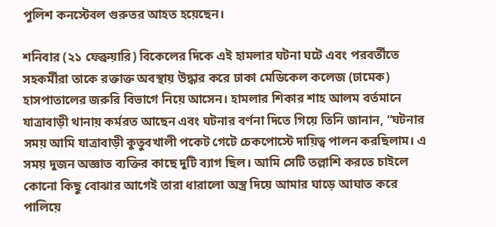পুলিশ কনস্টেবল গুরুতর আহত হয়েছেন।

শনিবার (২১ ফেব্রুয়ারি) বিকেলের দিকে এই হামলার ঘটনা ঘটে এবং পরবর্তীতে সহকর্মীরা তাকে রক্তাক্ত অবস্থায় উদ্ধার করে ঢাকা মেডিকেল কলেজ (ঢামেক) হাসপাতালের জরুরি বিভাগে নিয়ে আসেন। হামলার শিকার শাহ আলম বর্তমানে যাত্রাবাড়ী থানায় কর্মরত আছেন এবং ঘটনার বর্ণনা দিতে গিয়ে তিনি জানান, “ঘটনার সময় আমি যাত্রাবাড়ী কুতুবখালী পকেট গেটে চেকপোস্টে দায়িত্ব পালন করছিলাম। এ সময় দুজন অজ্ঞাত ব্যক্তির কাছে দুটি ব্যাগ ছিল। আমি সেটি তল্লাশি করতে চাইলে কোনো কিছু বোঝার আগেই তারা ধারালো অস্ত্র দিয়ে আমার ঘাড়ে আঘাত করে পালিয়ে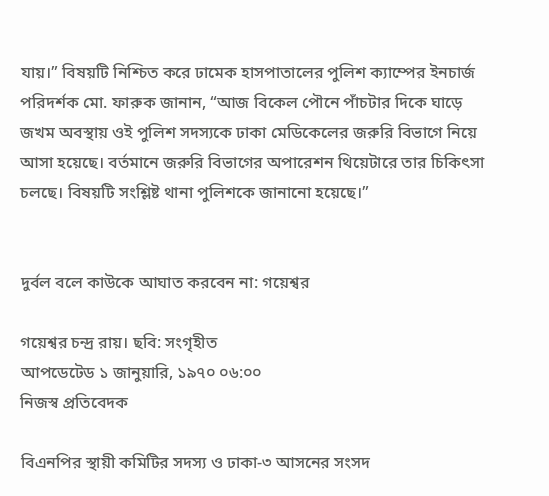যায়।” বিষয়টি নিশ্চিত করে ঢামেক হাসপাতালের পুলিশ ক্যাম্পের ইনচার্জ পরিদর্শক মো. ফারুক জানান, “আজ বিকেল পৌনে পাঁচটার দিকে ঘাড়ে জখম অবস্থায় ওই পুলিশ সদস্যকে ঢাকা মেডিকেলের জরুরি বিভাগে নিয়ে আসা হয়েছে। বর্তমানে জরুরি বিভাগের অপারেশন থিয়েটারে তার চিকিৎসা চলছে। বিষয়টি সংশ্লিষ্ট থানা পুলিশকে জানানো হয়েছে।”


দুর্বল বলে কাউকে আঘাত করবেন না: গয়েশ্বর

গয়েশ্বর চন্দ্র রায়। ছবি: সংগৃহীত
আপডেটেড ১ জানুয়ারি, ১৯৭০ ০৬:০০
নিজস্ব প্রতিবেদক

বিএনপির স্থায়ী কমিটির সদস্য ও ঢাকা-৩ আসনের সংসদ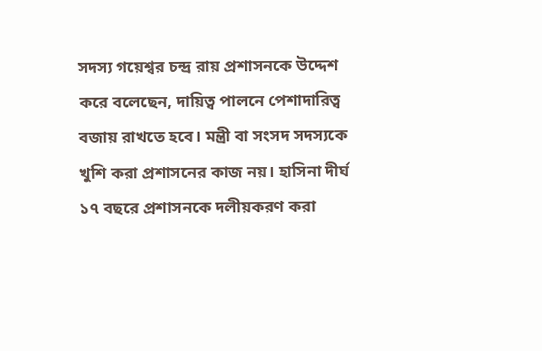সদস্য গয়েশ্বর চন্দ্র রায় প্রশাসনকে উদ্দেশ করে বলেছেন, দায়িত্ব পালনে পেশাদারিত্ব বজায় রাখতে হবে। মন্ত্রী বা সংসদ সদস্যকে খুশি করা প্রশাসনের কাজ নয়। হাসিনা দীর্ঘ ১৭ বছরে প্রশাসনকে দলীয়করণ করা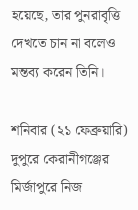হয়েছে, তার পুনরাবৃত্তি দেখতে চান না বলেও মন্তব্য করেন তিনি।

শনিবার (২১ ফেব্রুয়ারি) দুপুরে কেরানীগঞ্জের মির্জাপুরে নিজ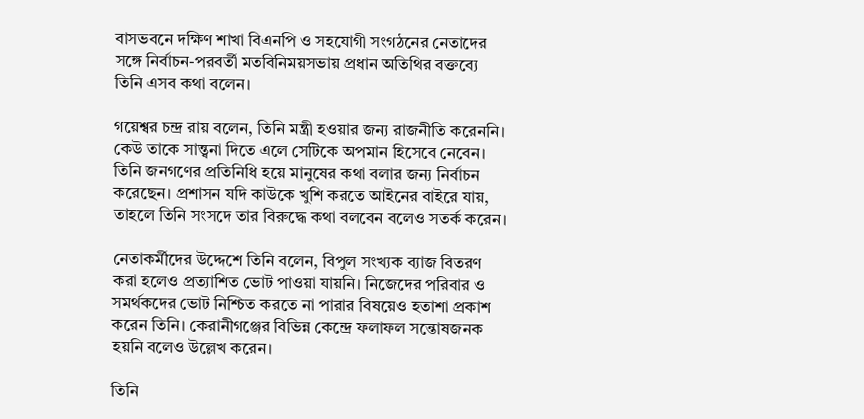বাসভবনে দক্ষিণ শাখা বিএনপি ও সহযোগী সংগঠনের নেতাদের সঙ্গে নির্বাচন-পরবর্তী মতবিনিময়সভায় প্রধান অতিথির বক্তব্যে তিনি এসব কথা বলেন।

গয়েশ্বর চন্দ্র রায় বলেন, তিনি মন্ত্রী হওয়ার জন্য রাজনীতি করেননি। কেউ তাকে সান্ত্বনা দিতে এলে সেটিকে অপমান হিসেবে নেবেন। তিনি জনগণের প্রতিনিধি হয়ে মানুষের কথা বলার জন্য নির্বাচন করেছেন। প্রশাসন যদি কাউকে খুশি করতে আইনের বাইরে যায়, তাহলে তিনি সংসদে তার বিরুদ্ধে কথা বলবেন বলেও সতর্ক করেন।

নেতাকর্মীদের উদ্দেশে তিনি বলেন, বিপুল সংখ্যক ব্যাজ বিতরণ করা হলেও প্রত্যাশিত ভোট পাওয়া যায়নি। নিজেদের পরিবার ও সমর্থকদের ভোট নিশ্চিত করতে না পারার বিষয়েও হতাশা প্রকাশ করেন তিনি। কেরানীগঞ্জের বিভিন্ন কেন্দ্রে ফলাফল সন্তোষজনক হয়নি বলেও উল্লেখ করেন।

তিনি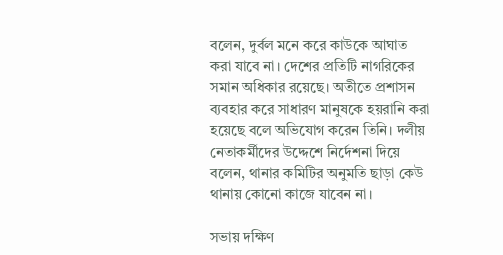বলেন, দুর্বল মনে করে কাউকে আঘাত করা যাবে না। দেশের প্রতিটি নাগরিকের সমান অধিকার রয়েছে। অতীতে প্রশাসন ব্যবহার করে সাধারণ মানুষকে হয়রানি করা হয়েছে বলে অভিযোগ করেন তিনি। দলীয় নেতাকর্মীদের উদ্দেশে নির্দেশনা দিয়ে বলেন, থানার কমিটির অনুমতি ছাড়া কেউ থানায় কোনো কাজে যাবেন না।

সভায় দক্ষিণ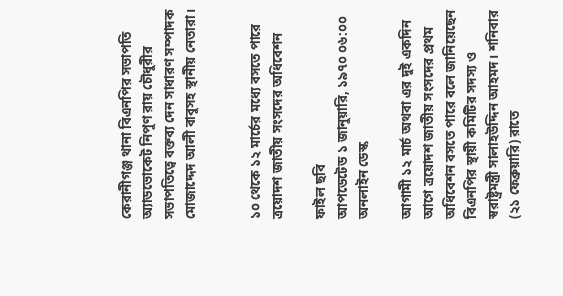কেরানীগঞ্জ থানা বিএনপির সভাপতি অ্যাডভোকেট নিপুণ রায় চৌধুরীর সভাপতিত্বে বক্তব্য দেন সাধারণ সম্পাদক মোজাদ্দেদ আলী বাবুসহ স্থানীয় নেতারা।


১০ থেকে ১২ মার্চের মধ্যে বসতে পারে ত্রয়োদশ জাতীয় সংসদের অধিবেশন

ফাইল ছবি
আপডেটেড ১ জানুয়ারি, ১৯৭০ ০৬:০০
অনলাইন ডেস্ক

আগামী ১২ মার্চ অথবা এর দুই একদিন আগে ত্রয়োদশ জাতীয় সংসদের প্রথম অধিবেশন বসতে পারে বলে জানিয়েছেন বিএনপির স্থায়ী কমিটির সদস্য ও স্বরাষ্ট্রমন্ত্রী সালাহউদ্দিন আহমদ। শনিবার (২১ ফেব্রুয়ারি) রাতে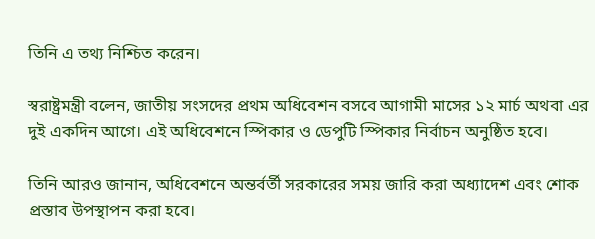তিনি এ তথ্য নিশ্চিত করেন।

স্বরাষ্ট্রমন্ত্রী বলেন, জাতীয় সংসদের প্রথম অধিবেশন বসবে আগামী মাসের ১২ মার্চ অথবা এর দুই একদিন আগে। এই অধিবেশনে স্পিকার ও ডেপুটি স্পিকার নির্বাচন অনুষ্ঠিত হবে।

তিনি আরও জানান, অধিবেশনে অন্তর্বর্তী সরকারের সময় জারি করা অধ্যাদেশ এবং শোক প্রস্তাব উপস্থাপন করা হবে।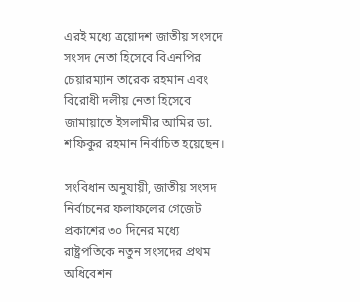এরই মধ্যে ত্রয়োদশ জাতীয় সংসদে সংসদ নেতা হিসেবে বিএনপির চেয়ারম্যান তারেক রহমান এবং বিরোধী দলীয় নেতা হিসেবে জামায়াতে ইসলামীর আমির ডা. শফিকুর রহমান নির্বাচিত হয়েছেন।

সংবিধান অনুযায়ী, জাতীয় সংসদ নির্বাচনের ফলাফলের গেজেট প্রকাশের ৩০ দিনের মধ্যে রাষ্ট্রপতিকে নতুন সংসদের প্রথম অধিবেশন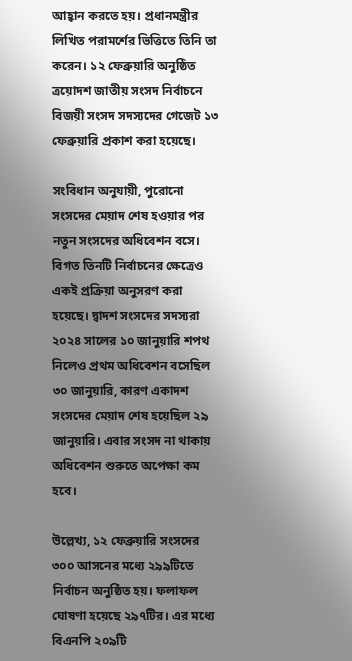আহ্বান করতে হয়। প্রধানমন্ত্রীর লিখিত পরামর্শের ভিত্তিতে তিনি তা করেন। ১২ ফেব্রুয়ারি অনুষ্ঠিত ত্রয়োদশ জাতীয় সংসদ নির্বাচনে বিজয়ী সংসদ সদস্যদের গেজেট ১৩ ফেব্রুয়ারি প্রকাশ করা হয়েছে।

সংবিধান অনুযায়ী, পুরোনো সংসদের মেয়াদ শেষ হওয়ার পর নতুন সংসদের অধিবেশন বসে। বিগত তিনটি নির্বাচনের ক্ষেত্রেও একই প্রক্রিয়া অনুসরণ করা হয়েছে। দ্বাদশ সংসদের সদস্যরা ২০২৪ সালের ১০ জানুয়ারি শপথ নিলেও প্রথম অধিবেশন বসেছিল ৩০ জানুয়ারি, কারণ একাদশ সংসদের মেয়াদ শেষ হয়েছিল ২৯ জানুয়ারি। এবার সংসদ না থাকায় অধিবেশন শুরুতে অপেক্ষা কম হবে।

উল্লেখ্য, ১২ ফেব্রুয়ারি সংসদের ৩০০ আসনের মধ্যে ২৯৯টিতে নির্বাচন অনুষ্ঠিত হয়। ফলাফল ঘোষণা হয়েছে ২৯৭টির। এর মধ্যে বিএনপি ২০৯টি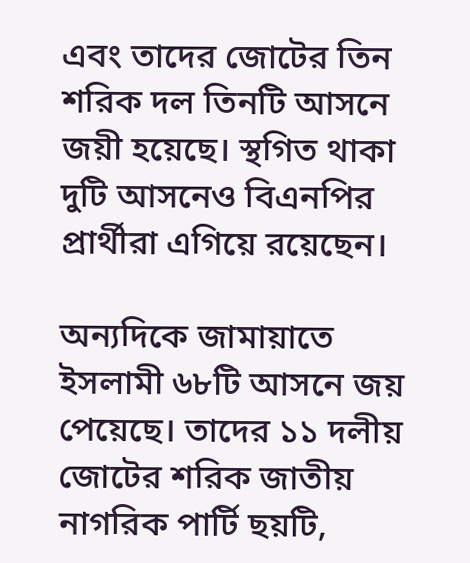এবং তাদের জোটের তিন শরিক দল তিনটি আসনে জয়ী হয়েছে। স্থগিত থাকা দুটি আসনেও বিএনপির প্রার্থীরা এগিয়ে রয়েছেন।

অন্যদিকে জামায়াতে ইসলামী ৬৮টি আসনে জয় পেয়েছে। তাদের ১১ দলীয় জোটের শরিক জাতীয় নাগরিক পার্টি ছয়টি,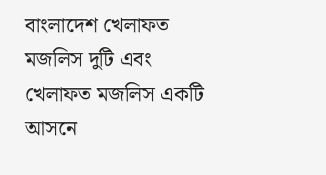বাংলাদেশ খেলাফত মজলিস দুটি এবং খেলাফত মজলিস একটি আসনে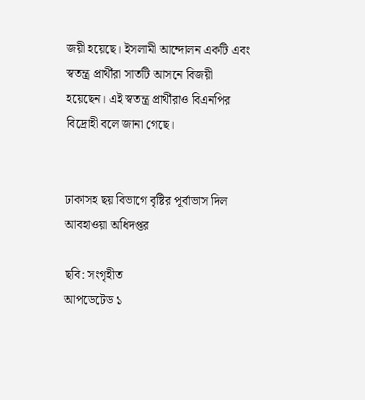জয়ী হয়েছে। ইসলামী আন্দোলন একটি এবং স্বতন্ত্র প্রার্থীরা সাতটি আসনে বিজয়ী হয়েছেন। এই স্বতন্ত্র প্রার্থীরাও বিএনপির বিদ্রোহী বলে জানা গেছে।


ঢাকাসহ ছয় বিভাগে বৃষ্টির পূর্বাভাস দিল আবহাওয়া অধিদপ্তর

ছবি: সংগৃহীত
আপডেটেড ১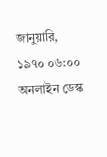জানুয়ারি, ১৯৭০ ০৬:০০
অনলাইন ডেস্ক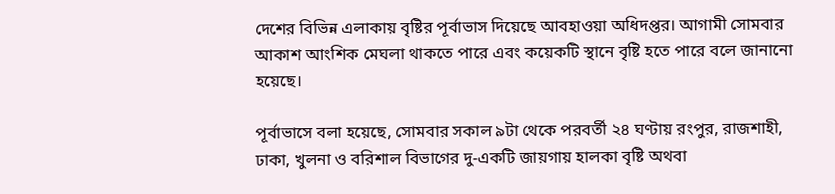দেশের বিভিন্ন এলাকায় বৃষ্টির পূর্বাভাস দিয়েছে আবহাওয়া অধিদপ্তর। আগামী সোমবার আকাশ আংশিক মেঘলা থাকতে পারে এবং কয়েকটি স্থানে বৃষ্টি হতে পারে বলে জানানো হয়েছে।

পূর্বাভাসে বলা হয়েছে, সোমবার সকাল ৯টা থেকে পরবর্তী ২৪ ঘণ্টায় রংপুর, রাজশাহী, ঢাকা, খুলনা ও বরিশাল বিভাগের দু-একটি জায়গায় হালকা বৃষ্টি অথবা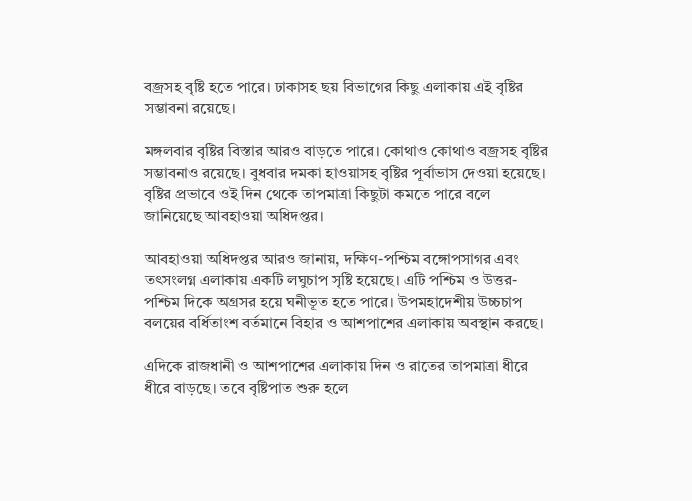বজ্রসহ বৃষ্টি হতে পারে। ঢাকাসহ ছয় বিভাগের কিছু এলাকায় এই বৃষ্টির সম্ভাবনা রয়েছে।

মঙ্গলবার বৃষ্টির বিস্তার আরও বাড়তে পারে। কোথাও কোথাও বজ্রসহ বৃষ্টির সম্ভাবনাও রয়েছে। বুধবার দমকা হাওয়াসহ বৃষ্টির পূর্বাভাস দেওয়া হয়েছে। বৃষ্টির প্রভাবে ওই দিন থেকে তাপমাত্রা কিছুটা কমতে পারে বলে জানিয়েছে আবহাওয়া অধিদপ্তর।

আবহাওয়া অধিদপ্তর আরও জানায়, দক্ষিণ-পশ্চিম বঙ্গোপসাগর এবং তৎসংলগ্ন এলাকায় একটি লঘুচাপ সৃষ্টি হয়েছে। এটি পশ্চিম ও উত্তর-পশ্চিম দিকে অগ্রসর হয়ে ঘনীভূত হতে পারে। উপমহাদেশীয় উচ্চচাপ বলয়ের বর্ধিতাংশ বর্তমানে বিহার ও আশপাশের এলাকায় অবস্থান করছে।

এদিকে রাজধানী ও আশপাশের এলাকায় দিন ও রাতের তাপমাত্রা ধীরে ধীরে বাড়ছে। তবে বৃষ্টিপাত শুরু হলে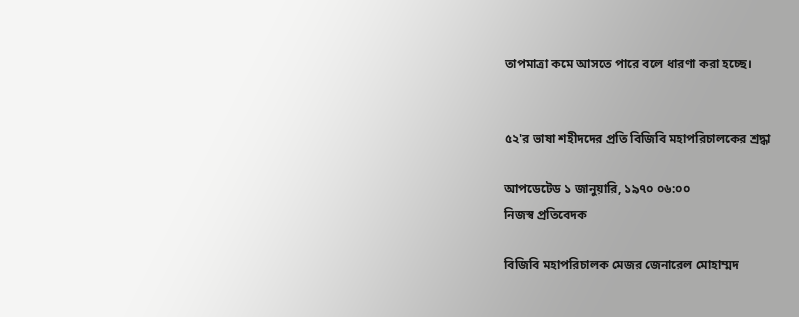তাপমাত্রা কমে আসতে পারে বলে ধারণা করা হচ্ছে।


৫২'র ভাষা শহীদদের প্রতি বিজিবি মহাপরিচালকের শ্রদ্ধা

আপডেটেড ১ জানুয়ারি, ১৯৭০ ০৬:০০
নিজস্ব প্রতিবেদক

বিজিবি মহাপরিচালক মেজর জেনারেল মোহাম্মদ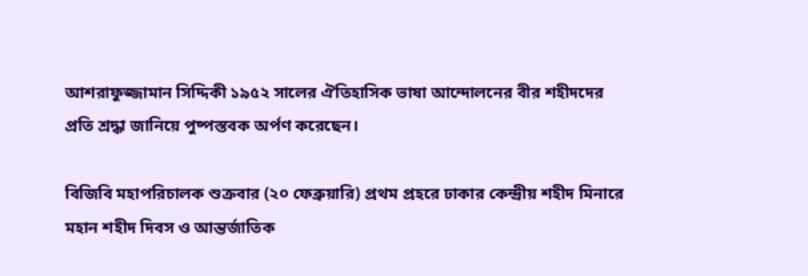আশরাফুজ্জামান সিদ্দিকী ১৯৫২ সালের ঐতিহাসিক ভাষা আন্দোলনের বীর শহীদদের প্রতি শ্রদ্ধা জানিয়ে পুষ্পস্তবক অর্পণ করেছেন।

বিজিবি মহাপরিচালক শুক্রবার (২০ ফেব্রুয়ারি) প্রথম প্রহরে ঢাকার কেন্দ্রীয় শহীদ মিনারে মহান শহীদ দিবস ও আন্তর্জাতিক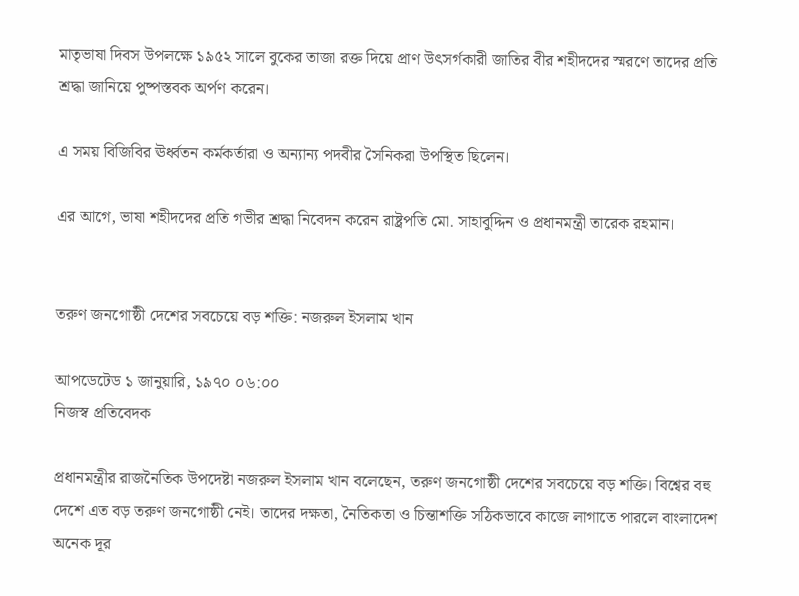মাতৃভাষা দিবস উপলক্ষে ১৯৫২ সালে বুকের তাজা রক্ত দিয়ে প্রাণ উৎসর্গকারী জাতির বীর শহীদদের স্মরণে তাদের প্রতি শ্রদ্ধা জানিয়ে পুষ্পস্তবক অর্পণ করেন।

এ সময় বিজিবির ঊর্ধ্বতন কর্মকর্তারা ও অন্যান্য পদবীর সৈনিকরা উপস্থিত ছিলেন।

এর আগে, ভাষা শহীদদের প্রতি গভীর শ্রদ্ধা নিবেদন করেন রাষ্ট্রপতি মো. সাহাবুদ্দিন ও প্রধানমন্ত্রী তারেক রহমান।


তরুণ জনগোষ্ঠী দেশের সবচেয়ে বড় শক্তি: নজরুল ইসলাম খান

আপডেটেড ১ জানুয়ারি, ১৯৭০ ০৬:০০
নিজস্ব প্রতিবেদক

প্রধানমন্ত্রীর রাজনৈতিক উপদেষ্টা নজরুল ইসলাম খান বলেছেন, তরুণ জনগোষ্ঠী দেশের সবচেয়ে বড় শক্তি। বিশ্বের বহু দেশে এত বড় তরুণ জনগোষ্ঠী নেই। তাদের দক্ষতা, নৈতিকতা ও চিন্তাশক্তি সঠিকভাবে কাজে লাগাতে পারলে বাংলাদেশ অনেক দূর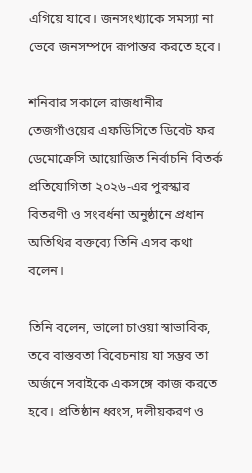এগিয়ে যাবে। জনসংখ্যাকে সমস্যা না ভেবে জনসম্পদে রূপান্তর করতে হবে।

শনিবার সকালে রাজধানীর তেজগাঁওয়ের এফডিসিতে ডিবেট ফর ডেমোক্রেসি আয়োজিত নির্বাচনি বিতর্ক প্রতিযোগিতা ২০২৬-এর পুরস্কার বিতরণী ও সংবর্ধনা অনুষ্ঠানে প্রধান অতিথির বক্তব্যে তিনি এসব কথা বলেন।

তিনি বলেন, ভালো চাওয়া স্বাভাবিক, তবে বাস্তবতা বিবেচনায় যা সম্ভব তা অর্জনে সবাইকে একসঙ্গে কাজ করতে হবে। প্রতিষ্ঠান ধ্বংস, দলীয়করণ ও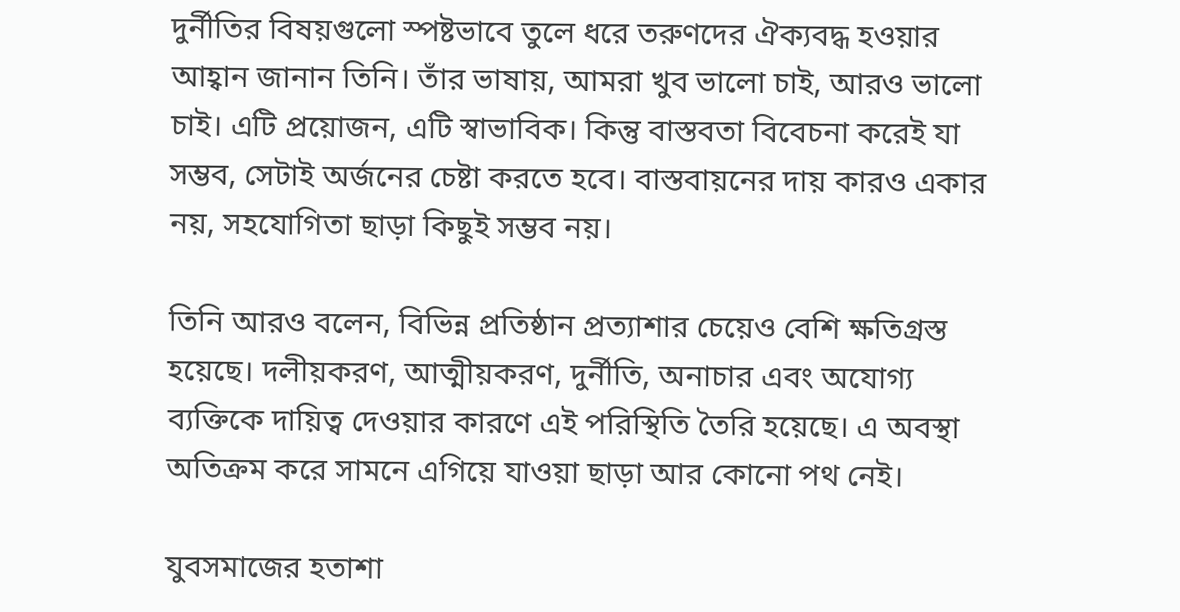দুর্নীতির বিষয়গুলো স্পষ্টভাবে তুলে ধরে তরুণদের ঐক্যবদ্ধ হওয়ার আহ্বান জানান তিনি। তাঁর ভাষায়, আমরা খুব ভালো চাই, আরও ভালো চাই। এটি প্রয়োজন, এটি স্বাভাবিক। কিন্তু বাস্তবতা বিবেচনা করেই যা সম্ভব, সেটাই অর্জনের চেষ্টা করতে হবে। বাস্তবায়নের দায় কারও একার নয়, সহযোগিতা ছাড়া কিছুই সম্ভব নয়।

তিনি আরও বলেন, বিভিন্ন প্রতিষ্ঠান প্রত্যাশার চেয়েও বেশি ক্ষতিগ্রস্ত হয়েছে। দলীয়করণ, আত্মীয়করণ, দুর্নীতি, অনাচার এবং অযোগ্য ব্যক্তিকে দায়িত্ব দেওয়ার কারণে এই পরিস্থিতি তৈরি হয়েছে। এ অবস্থা অতিক্রম করে সামনে এগিয়ে যাওয়া ছাড়া আর কোনো পথ নেই।

যুবসমাজের হতাশা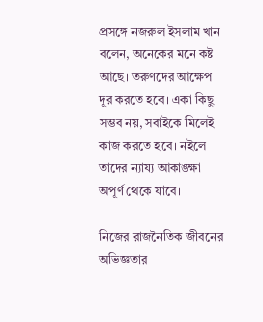প্রসঙ্গে নজরুল ইসলাম খান বলেন, অনেকের মনে কষ্ট আছে। তরুণদের আক্ষেপ দূর করতে হবে। একা কিছু সম্ভব নয়, সবাইকে মিলেই কাজ করতে হবে। নইলে তাদের ন্যায্য আকাঙ্ক্ষা অপূর্ণ থেকে যাবে।

নিজের রাজনৈতিক জীবনের অভিজ্ঞতার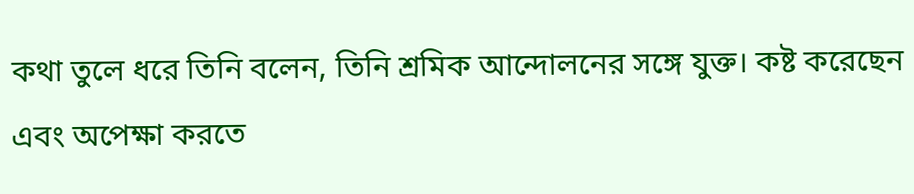কথা তুলে ধরে তিনি বলেন, তিনি শ্রমিক আন্দোলনের সঙ্গে যুক্ত। কষ্ট করেছেন এবং অপেক্ষা করতে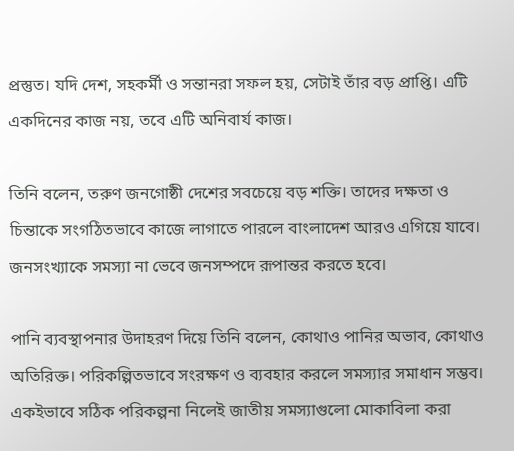প্রস্তুত। যদি দেশ, সহকর্মী ও সন্তানরা সফল হয়, সেটাই তাঁর বড় প্রাপ্তি। এটি একদিনের কাজ নয়, তবে এটি অনিবার্য কাজ।

তিনি বলেন, তরুণ জনগোষ্ঠী দেশের সবচেয়ে বড় শক্তি। তাদের দক্ষতা ও চিন্তাকে সংগঠিতভাবে কাজে লাগাতে পারলে বাংলাদেশ আরও এগিয়ে যাবে। জনসংখ্যাকে সমস্যা না ভেবে জনসম্পদে রূপান্তর করতে হবে।

পানি ব্যবস্থাপনার উদাহরণ দিয়ে তিনি বলেন, কোথাও পানির অভাব, কোথাও অতিরিক্ত। পরিকল্পিতভাবে সংরক্ষণ ও ব্যবহার করলে সমস্যার সমাধান সম্ভব। একইভাবে সঠিক পরিকল্পনা নিলেই জাতীয় সমস্যাগুলো মোকাবিলা করা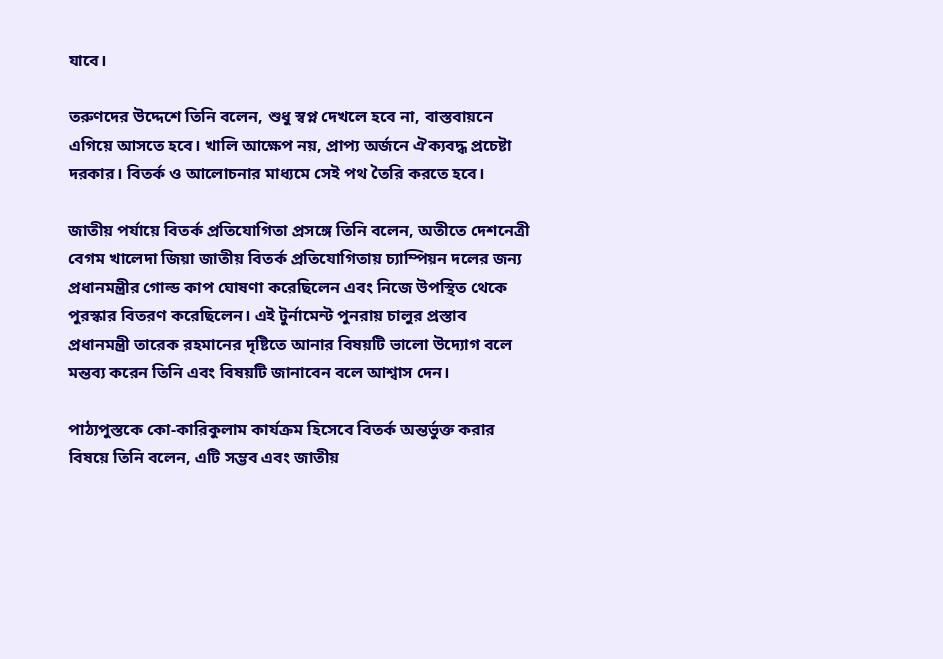যাবে।

তরুণদের উদ্দেশে তিনি বলেন, শুধু স্বপ্ন দেখলে হবে না, বাস্তবায়নে এগিয়ে আসতে হবে। খালি আক্ষেপ নয়, প্রাপ্য অর্জনে ঐক্যবদ্ধ প্রচেষ্টা দরকার। বিতর্ক ও আলোচনার মাধ্যমে সেই পথ তৈরি করতে হবে।

জাতীয় পর্যায়ে বিতর্ক প্রতিযোগিতা প্রসঙ্গে তিনি বলেন, অতীতে দেশনেত্রী বেগম খালেদা জিয়া জাতীয় বিতর্ক প্রতিযোগিতায় চ্যাম্পিয়ন দলের জন্য প্রধানমন্ত্রীর গোল্ড কাপ ঘোষণা করেছিলেন এবং নিজে উপস্থিত থেকে পুরস্কার বিতরণ করেছিলেন। এই টুর্নামেন্ট পুনরায় চালুর প্রস্তাব প্রধানমন্ত্রী তারেক রহমানের দৃষ্টিতে আনার বিষয়টি ভালো উদ্যোগ বলে মন্তব্য করেন তিনি এবং বিষয়টি জানাবেন বলে আশ্বাস দেন।

পাঠ্যপুস্তকে কো-কারিকুলাম কার্যক্রম হিসেবে বিতর্ক অন্তর্ভুক্ত করার বিষয়ে তিনি বলেন, এটি সম্ভব এবং জাতীয়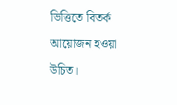ভিত্তিতে বিতর্ক আয়োজন হওয়া উচিত।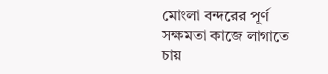মোংলা বন্দরের পূর্ণ সক্ষমতা কাজে লাগাতে চায়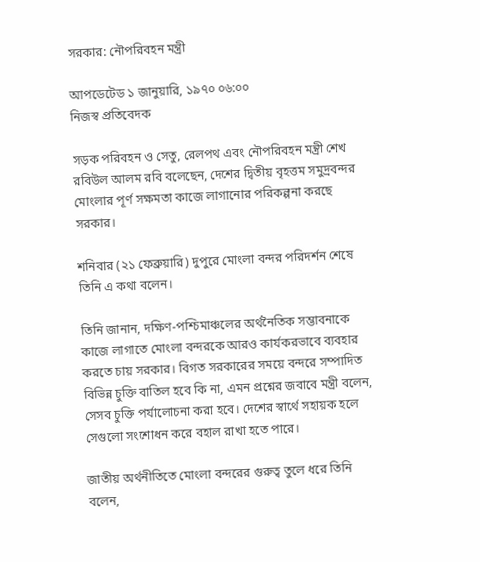সরকার: নৌপরিবহন মন্ত্রী

আপডেটেড ১ জানুয়ারি, ১৯৭০ ০৬:০০
নিজস্ব প্রতিবেদক

সড়ক পরিবহন ও সেতু, রেলপথ এবং নৌপরিবহন মন্ত্রী শেখ রবিউল আলম রবি বলেছেন, দেশের দ্বিতীয় বৃহত্তম সমুদ্রবন্দর মোংলার পূর্ণ সক্ষমতা কাজে লাগানোর পরিকল্পনা করছে সরকার।

শনিবার (২১ ফেব্রুয়ারি) দুপুরে মোংলা বন্দর পরিদর্শন শেষে তিনি এ কথা বলেন।

তিনি জানান, দক্ষিণ-পশ্চিমাঞ্চলের অর্থনৈতিক সম্ভাবনাকে কাজে লাগাতে মোংলা বন্দরকে আরও কার্যকরভাবে ব্যবহার করতে চায় সরকার। বিগত সরকারের সময়ে বন্দরে সম্পাদিত বিভিন্ন চুক্তি বাতিল হবে কি না, এমন প্রশ্নের জবাবে মন্ত্রী বলেন, সেসব চুক্তি পর্যালোচনা করা হবে। দেশের স্বার্থে সহায়ক হলে সেগুলো সংশোধন করে বহাল রাখা হতে পারে।

জাতীয় অর্থনীতিতে মোংলা বন্দরের গুরুত্ব তুলে ধরে তিনি বলেন,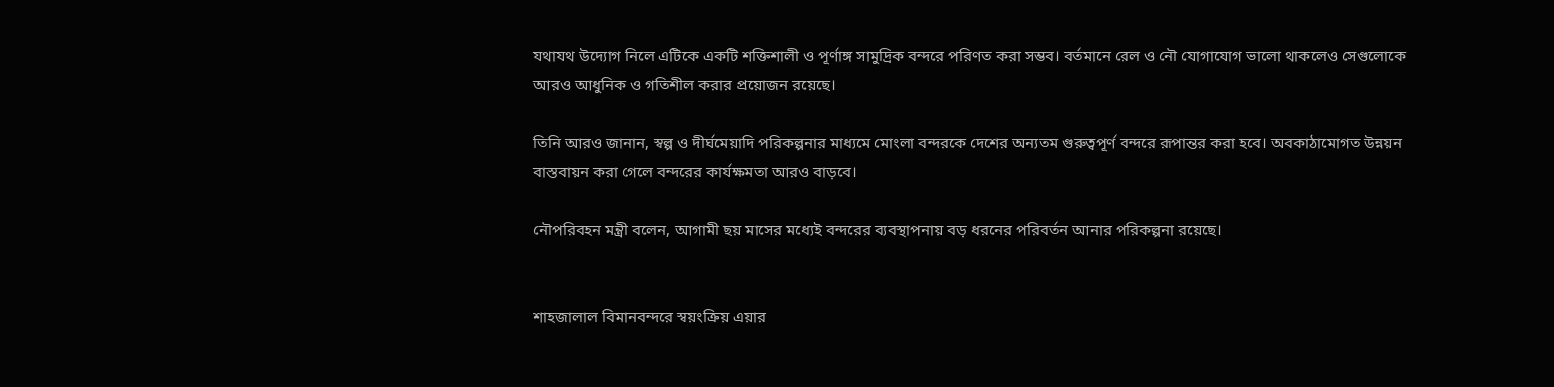যথাযথ উদ্যোগ নিলে এটিকে একটি শক্তিশালী ও পূর্ণাঙ্গ সামুদ্রিক বন্দরে পরিণত করা সম্ভব। বর্তমানে রেল ও নৌ যোগাযোগ ভালো থাকলেও সেগুলোকে আরও আধুনিক ও গতিশীল করার প্রয়োজন রয়েছে।

তিনি আরও জানান, স্বল্প ও দীর্ঘমেয়াদি পরিকল্পনার মাধ্যমে মোংলা বন্দরকে দেশের অন্যতম গুরুত্বপূর্ণ বন্দরে রূপান্তর করা হবে। অবকাঠামোগত উন্নয়ন বাস্তবায়ন করা গেলে বন্দরের কার্যক্ষমতা আরও বাড়বে।

নৌপরিবহন মন্ত্রী বলেন, আগামী ছয় মাসের মধ্যেই বন্দরের ব্যবস্থাপনায় বড় ধরনের পরিবর্তন আনার পরিকল্পনা রয়েছে।


শাহজালাল বিমানবন্দরে স্বয়ংক্রিয় এয়ার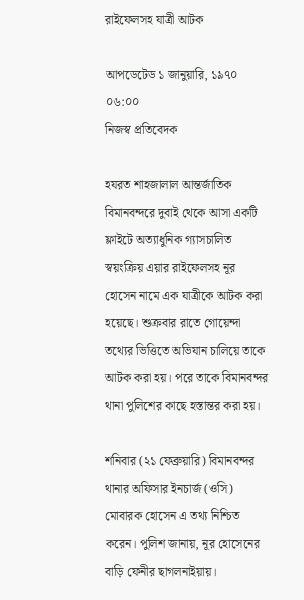রাইফেলসহ যাত্রী আটক

আপডেটেড ১ জানুয়ারি, ১৯৭০ ০৬:০০
নিজস্ব প্রতিবেদক

হযরত শাহজালাল আন্তর্জাতিক বিমানবন্দরে দুবাই থেকে আসা একটি ফ্লাইটে অত্যাধুনিক গ্যাসচালিত স্বয়ংক্রিয় এয়ার রাইফেলসহ নূর হোসেন নামে এক যাত্রীকে আটক করা হয়েছে। শুক্রবার রাতে গোয়েন্দা তথ্যের ভিত্তিতে অভিযান চালিয়ে তাকে আটক করা হয়। পরে তাকে বিমানবন্দর থানা পুলিশের কাছে হস্তান্তর করা হয়।

শনিবার (২১ ফেব্রুয়ারি) বিমানবন্দর থানার অফিসার ইনচার্জ (ওসি) মোবারক হোসেন এ তথ্য নিশ্চিত করেন। পুলিশ জানায়, নূর হোসেনের বাড়ি ফেনীর ছাগলনাইয়ায়।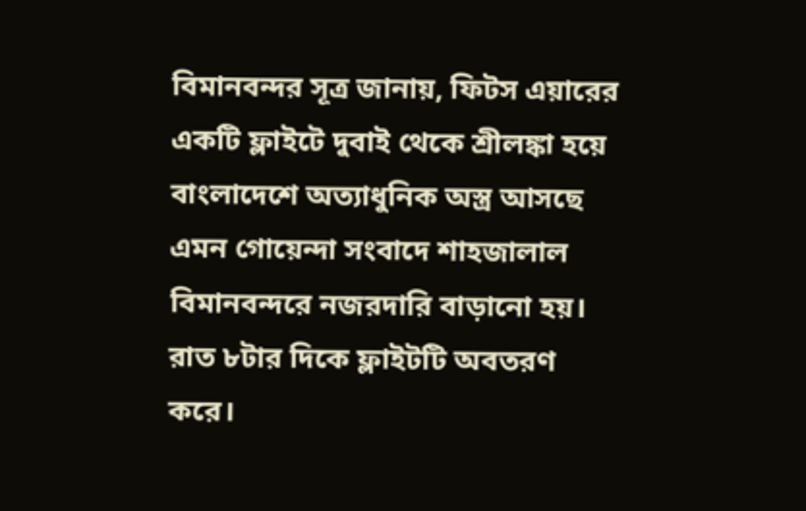বিমানবন্দর সূত্র জানায়, ফিটস এয়ারের একটি ফ্লাইটে দুবাই থেকে শ্রীলঙ্কা হয়ে বাংলাদেশে অত্যাধুনিক অস্ত্র আসছে এমন গোয়েন্দা সংবাদে শাহজালাল বিমানবন্দরে নজরদারি বাড়ানো হয়। রাত ৮টার দিকে ফ্লাইটটি অবতরণ করে।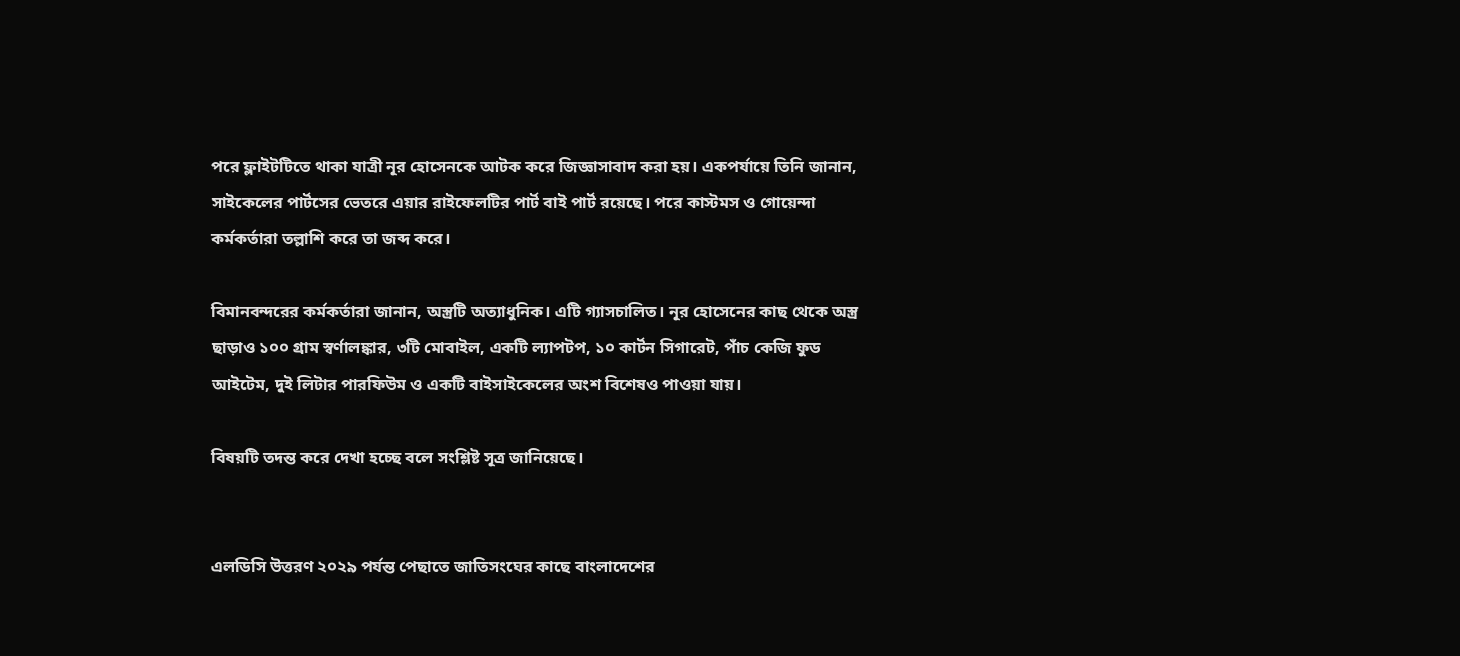পরে ফ্লাইটটিতে থাকা যাত্রী নূর হোসেনকে আটক করে জিজ্ঞাসাবাদ করা হয়। একপর্যায়ে তিনি জানান, সাইকেলের পার্টসের ভেতরে এয়ার রাইফেলটির পার্ট বাই পার্ট রয়েছে। পরে কাস্টমস ও গোয়েন্দা কর্মকর্তারা তল্লাশি করে তা জব্দ করে।

বিমানবন্দরের কর্মকর্তারা জানান, অস্ত্রটি অত্যাধুনিক। এটি গ্যাসচালিত। নূর হোসেনের কাছ থেকে অস্ত্র ছাড়াও ১০০ গ্রাম স্বর্ণালঙ্কার, ৩টি মোবাইল, একটি ল্যাপটপ, ১০ কার্টন সিগারেট, পাঁচ কেজি ফুড আইটেম, দুই লিটার পারফিউম ও একটি বাইসাইকেলের অংশ বিশেষও পাওয়া যায়।

বিষয়টি তদন্ত করে দেখা হচ্ছে বলে সংশ্লিষ্ট সূত্র জানিয়েছে।


এলডিসি উত্তরণ ২০২৯ পর্যন্ত পেছাতে জাতিসংঘের কাছে বাংলাদেশের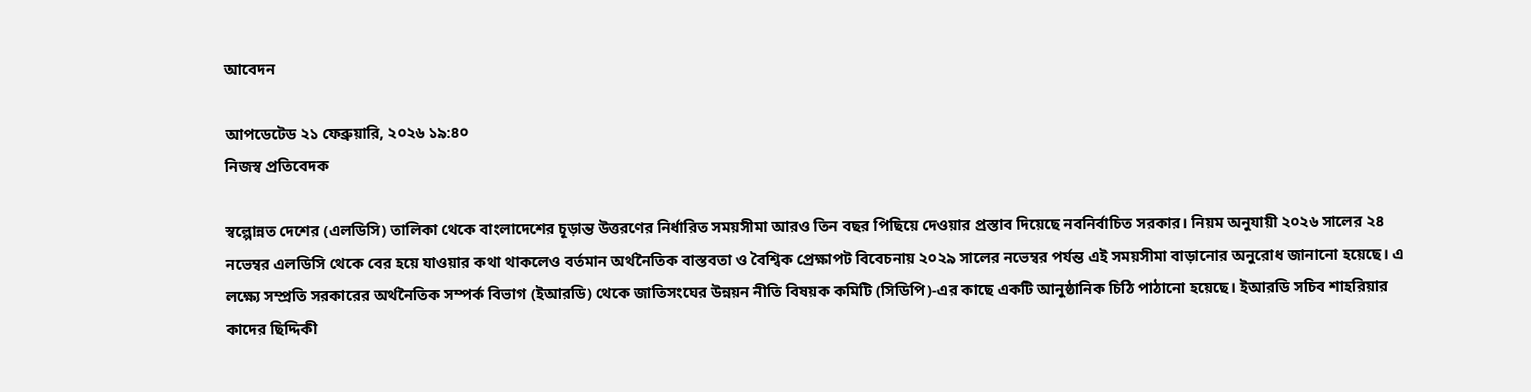আবেদন

আপডেটেড ২১ ফেব্রুয়ারি, ২০২৬ ১৯:৪০
নিজস্ব প্রতিবেদক

স্বল্পোন্নত দেশের (এলডিসি) তালিকা থেকে বাংলাদেশের চূড়ান্ত উত্তরণের নির্ধারিত সময়সীমা আরও তিন বছর পিছিয়ে দেওয়ার প্রস্তাব দিয়েছে নবনির্বাচিত সরকার। নিয়ম অনুযায়ী ২০২৬ সালের ২৪ নভেম্বর এলডিসি থেকে বের হয়ে যাওয়ার কথা থাকলেও বর্তমান অর্থনৈতিক বাস্তবতা ও বৈশ্বিক প্রেক্ষাপট বিবেচনায় ২০২৯ সালের নভেম্বর পর্যন্ত এই সময়সীমা বাড়ানোর অনুরোধ জানানো হয়েছে। এ লক্ষ্যে সম্প্রতি সরকারের অর্থনৈতিক সম্পর্ক বিভাগ (ইআরডি) থেকে জাতিসংঘের উন্নয়ন নীতি বিষয়ক কমিটি (সিডিপি)-এর কাছে একটি আনুষ্ঠানিক চিঠি পাঠানো হয়েছে। ইআরডি সচিব শাহরিয়ার কাদের ছিদ্দিকী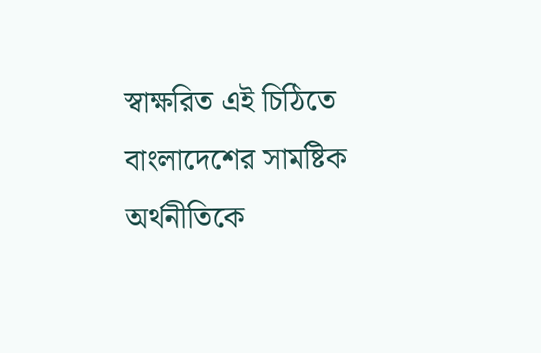স্বাক্ষরিত এই চিঠিতে বাংলাদেশের সামষ্টিক অর্থনীতিকে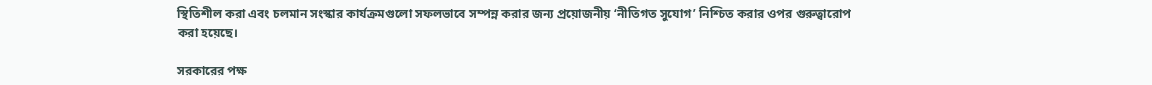স্থিতিশীল করা এবং চলমান সংস্কার কার্যক্রমগুলো সফলভাবে সম্পন্ন করার জন্য প্রয়োজনীয় ‘নীতিগত সুযোগ’ নিশ্চিত করার ওপর গুরুত্বারোপ করা হয়েছে।

সরকারের পক্ষ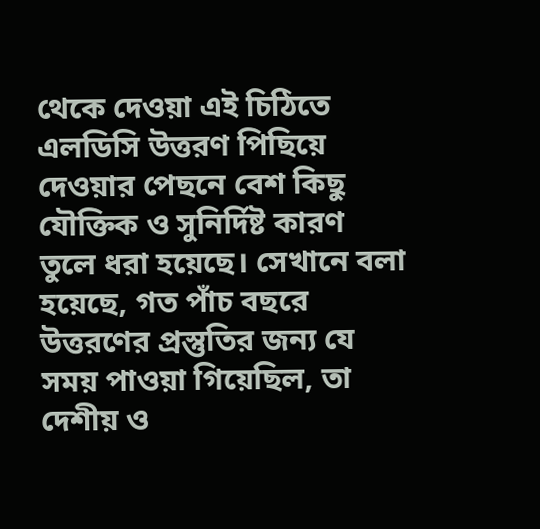থেকে দেওয়া এই চিঠিতে এলডিসি উত্তরণ পিছিয়ে দেওয়ার পেছনে বেশ কিছু যৌক্তিক ও সুনির্দিষ্ট কারণ তুলে ধরা হয়েছে। সেখানে বলা হয়েছে, গত পাঁচ বছরে উত্তরণের প্রস্তুতির জন্য যে সময় পাওয়া গিয়েছিল, তা দেশীয় ও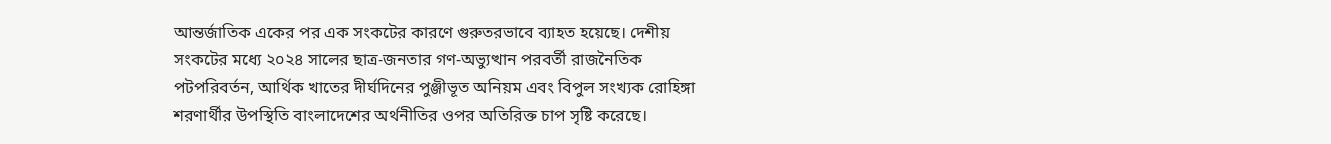আন্তর্জাতিক একের পর এক সংকটের কারণে গুরুতরভাবে ব্যাহত হয়েছে। দেশীয় সংকটের মধ্যে ২০২৪ সালের ছাত্র-জনতার গণ-অভ্যুত্থান পরবর্তী রাজনৈতিক পটপরিবর্তন, আর্থিক খাতের দীর্ঘদিনের পুঞ্জীভূত অনিয়ম এবং বিপুল সংখ্যক রোহিঙ্গা শরণার্থীর উপস্থিতি বাংলাদেশের অর্থনীতির ওপর অতিরিক্ত চাপ সৃষ্টি করেছে।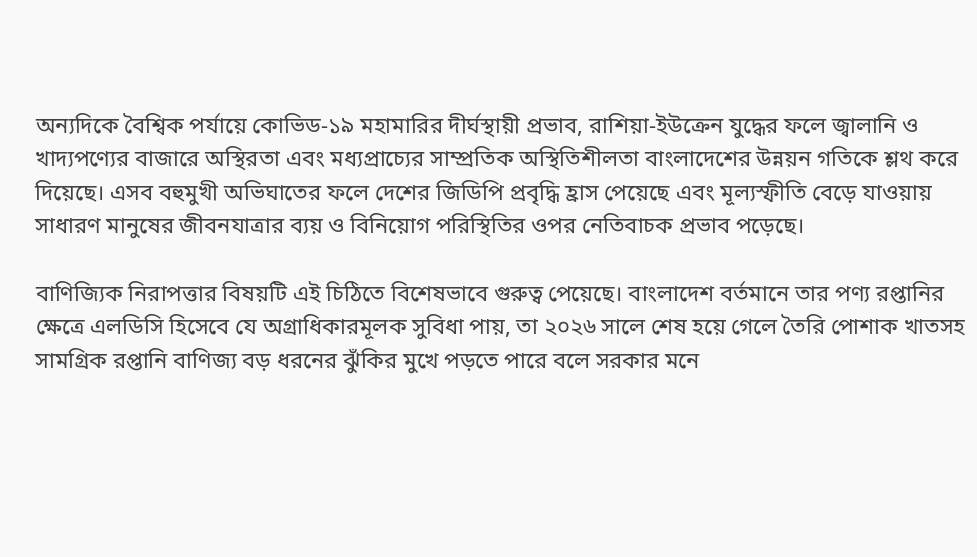অন্যদিকে বৈশ্বিক পর্যায়ে কোভিড-১৯ মহামারির দীর্ঘস্থায়ী প্রভাব, রাশিয়া-ইউক্রেন যুদ্ধের ফলে জ্বালানি ও খাদ্যপণ্যের বাজারে অস্থিরতা এবং মধ্যপ্রাচ্যের সাম্প্রতিক অস্থিতিশীলতা বাংলাদেশের উন্নয়ন গতিকে শ্লথ করে দিয়েছে। এসব বহুমুখী অভিঘাতের ফলে দেশের জিডিপি প্রবৃদ্ধি হ্রাস পেয়েছে এবং মূল্যস্ফীতি বেড়ে যাওয়ায় সাধারণ মানুষের জীবনযাত্রার ব্যয় ও বিনিয়োগ পরিস্থিতির ওপর নেতিবাচক প্রভাব পড়েছে।

বাণিজ্যিক নিরাপত্তার বিষয়টি এই চিঠিতে বিশেষভাবে গুরুত্ব পেয়েছে। বাংলাদেশ বর্তমানে তার পণ্য রপ্তানির ক্ষেত্রে এলডিসি হিসেবে যে অগ্রাধিকারমূলক সুবিধা পায়, তা ২০২৬ সালে শেষ হয়ে গেলে তৈরি পোশাক খাতসহ সামগ্রিক রপ্তানি বাণিজ্য বড় ধরনের ঝুঁকির মুখে পড়তে পারে বলে সরকার মনে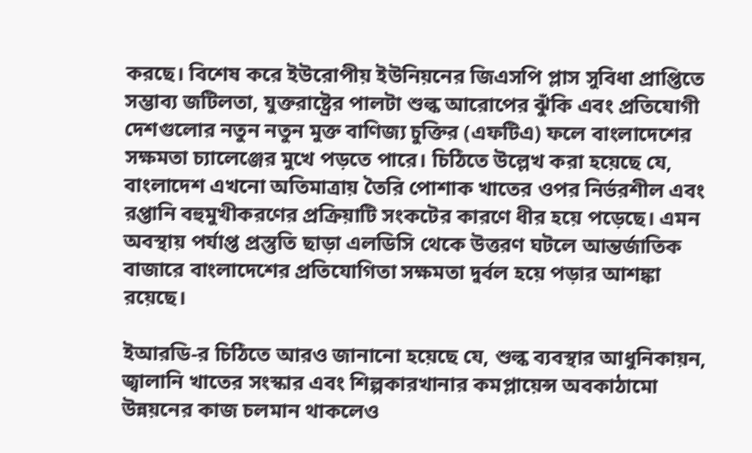করছে। বিশেষ করে ইউরোপীয় ইউনিয়নের জিএসপি প্লাস সুবিধা প্রাপ্তিতে সম্ভাব্য জটিলতা, যুক্তরাষ্ট্রের পালটা শুল্ক আরোপের ঝুঁকি এবং প্রতিযোগী দেশগুলোর নতুন নতুন মুক্ত বাণিজ্য চুক্তির (এফটিএ) ফলে বাংলাদেশের সক্ষমতা চ্যালেঞ্জের মুখে পড়তে পারে। চিঠিতে উল্লেখ করা হয়েছে যে, বাংলাদেশ এখনো অতিমাত্রায় তৈরি পোশাক খাতের ওপর নির্ভরশীল এবং রপ্তানি বহুমুখীকরণের প্রক্রিয়াটি সংকটের কারণে ধীর হয়ে পড়েছে। এমন অবস্থায় পর্যাপ্ত প্রস্তুতি ছাড়া এলডিসি থেকে উত্তরণ ঘটলে আন্তর্জাতিক বাজারে বাংলাদেশের প্রতিযোগিতা সক্ষমতা দুর্বল হয়ে পড়ার আশঙ্কা রয়েছে।

ইআরডি-র চিঠিতে আরও জানানো হয়েছে যে, শুল্ক ব্যবস্থার আধুনিকায়ন, জ্বালানি খাতের সংস্কার এবং শিল্পকারখানার কমপ্লায়েন্স অবকাঠামো উন্নয়নের কাজ চলমান থাকলেও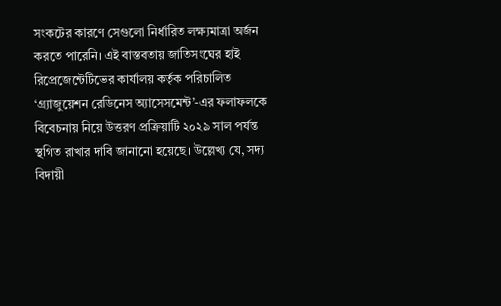সংকটের কারণে সেগুলো নির্ধারিত লক্ষ্যমাত্রা অর্জন করতে পারেনি। এই বাস্তবতায় জাতিসংঘের হাই রিপ্রেজেন্টেটিভের কার্যালয় কর্তৃক পরিচালিত ‘গ্র্যাজুয়েশন রেডিনেস অ্যাসেসমেন্ট’-এর ফলাফলকে বিবেচনায় নিয়ে উত্তরণ প্রক্রিয়াটি ২০২৯ সাল পর্যন্ত স্থগিত রাখার দাবি জানানো হয়েছে। উল্লেখ্য যে, সদ্য বিদায়ী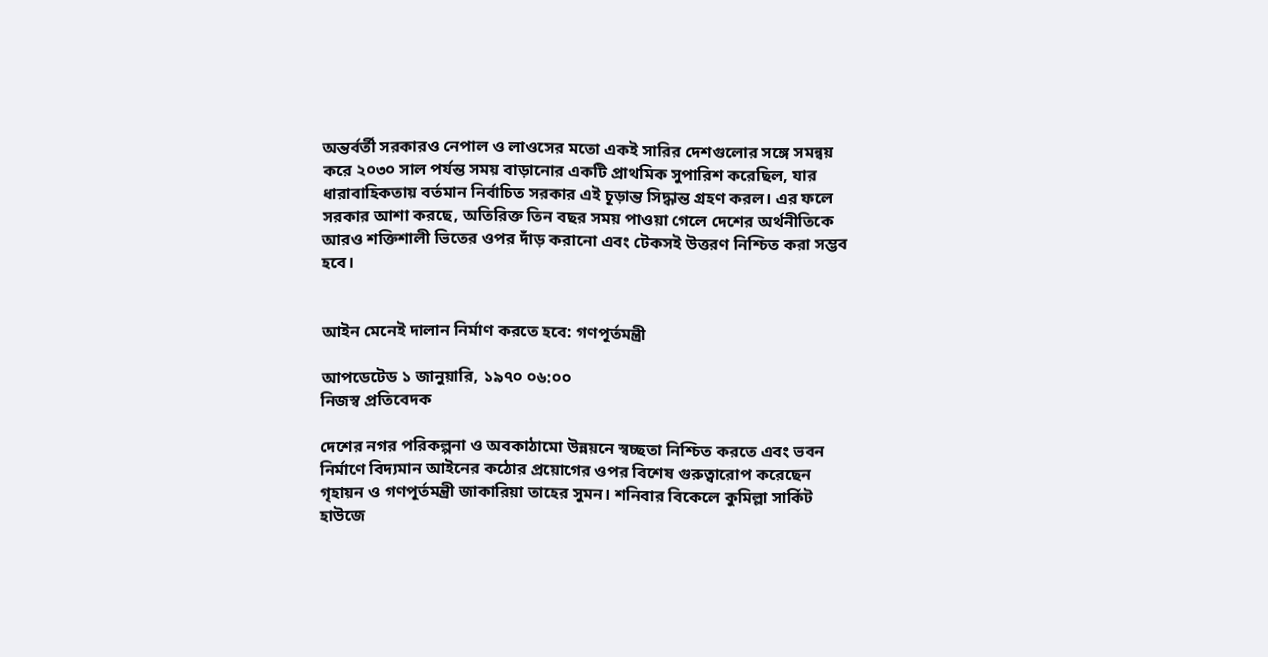অন্তর্বর্তী সরকারও নেপাল ও লাওসের মতো একই সারির দেশগুলোর সঙ্গে সমন্বয় করে ২০৩০ সাল পর্যন্ত সময় বাড়ানোর একটি প্রাথমিক সুপারিশ করেছিল, যার ধারাবাহিকতায় বর্তমান নির্বাচিত সরকার এই চূড়ান্ত সিদ্ধান্ত গ্রহণ করল। এর ফলে সরকার আশা করছে, অতিরিক্ত তিন বছর সময় পাওয়া গেলে দেশের অর্থনীতিকে আরও শক্তিশালী ভিতের ওপর দাঁড় করানো এবং টেকসই উত্তরণ নিশ্চিত করা সম্ভব হবে।


আইন মেনেই দালান নির্মাণ করতে হবে: গণপূর্তমন্ত্রী

আপডেটেড ১ জানুয়ারি, ১৯৭০ ০৬:০০
নিজস্ব প্রতিবেদক

দেশের নগর পরিকল্পনা ও অবকাঠামো উন্নয়নে স্বচ্ছতা নিশ্চিত করতে এবং ভবন নির্মাণে বিদ্যমান আইনের কঠোর প্রয়োগের ওপর বিশেষ গুরুত্বারোপ করেছেন গৃহায়ন ও গণপূর্তমন্ত্রী জাকারিয়া তাহের সুমন। শনিবার বিকেলে কুমিল্লা সার্কিট হাউজে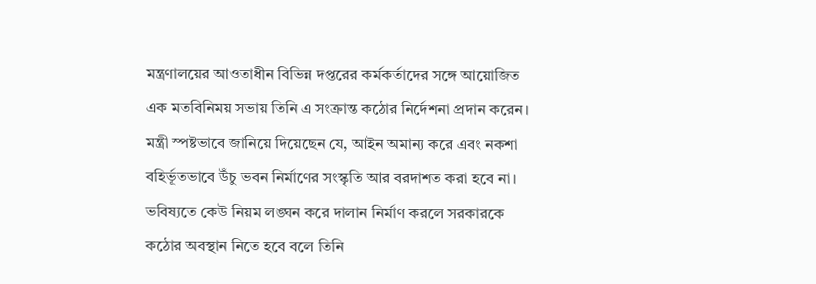মন্ত্রণালয়ের আওতাধীন বিভিন্ন দপ্তরের কর্মকর্তাদের সঙ্গে আয়োজিত এক মতবিনিময় সভায় তিনি এ সংক্রান্ত কঠোর নির্দেশনা প্রদান করেন। মন্ত্রী স্পষ্টভাবে জানিয়ে দিয়েছেন যে, আইন অমান্য করে এবং নকশা বহির্ভূতভাবে উঁচু ভবন নির্মাণের সংস্কৃতি আর বরদাশত করা হবে না। ভবিষ্যতে কেউ নিয়ম লঙ্ঘন করে দালান নির্মাণ করলে সরকারকে কঠোর অবস্থান নিতে হবে বলে তিনি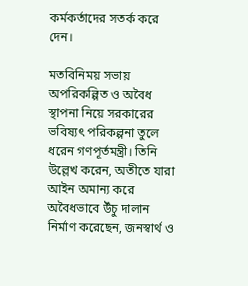কর্মকর্তাদের সতর্ক করে দেন।

মতবিনিময় সভায় অপরিকল্পিত ও অবৈধ স্থাপনা নিয়ে সরকারের ভবিষ্যৎ পরিকল্পনা তুলে ধরেন গণপূর্তমন্ত্রী। তিনি উল্লেখ করেন, অতীতে যারা আইন অমান্য করে অবৈধভাবে উঁচু দালান নির্মাণ করেছেন, জনস্বার্থ ও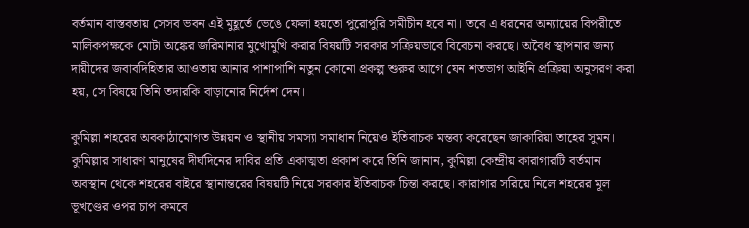বর্তমান বাস্তবতায় সেসব ভবন এই মুহূর্তে ভেঙে ফেলা হয়তো পুরোপুরি সমীচীন হবে না। তবে এ ধরনের অন্যায়ের বিপরীতে মালিকপক্ষকে মোটা অঙ্কের জরিমানার মুখোমুখি করার বিষয়টি সরকার সক্রিয়ভাবে বিবেচনা করছে। অবৈধ স্থাপনার জন্য দায়ীদের জবাবদিহিতার আওতায় আনার পাশাপাশি নতুন কোনো প্রকল্প শুরুর আগে যেন শতভাগ আইনি প্রক্রিয়া অনুসরণ করা হয়, সে বিষয়ে তিনি তদারকি বাড়ানোর নির্দেশ দেন।

কুমিল্লা শহরের অবকাঠামোগত উন্নয়ন ও স্থানীয় সমস্যা সমাধান নিয়েও ইতিবাচক মন্তব্য করেছেন জাকারিয়া তাহের সুমন। কুমিল্লার সাধারণ মানুষের দীর্ঘদিনের দাবির প্রতি একাত্মতা প্রকাশ করে তিনি জানান, কুমিল্লা কেন্দ্রীয় কারাগারটি বর্তমান অবস্থান থেকে শহরের বাইরে স্থানান্তরের বিষয়টি নিয়ে সরকার ইতিবাচক চিন্তা করছে। কারাগার সরিয়ে নিলে শহরের মূল ভূখণ্ডের ওপর চাপ কমবে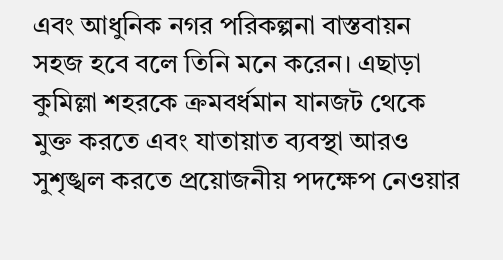এবং আধুনিক নগর পরিকল্পনা বাস্তবায়ন সহজ হবে বলে তিনি মনে করেন। এছাড়া কুমিল্লা শহরকে ক্রমবর্ধমান যানজট থেকে মুক্ত করতে এবং যাতায়াত ব্যবস্থা আরও সুশৃঙ্খল করতে প্রয়োজনীয় পদক্ষেপ নেওয়ার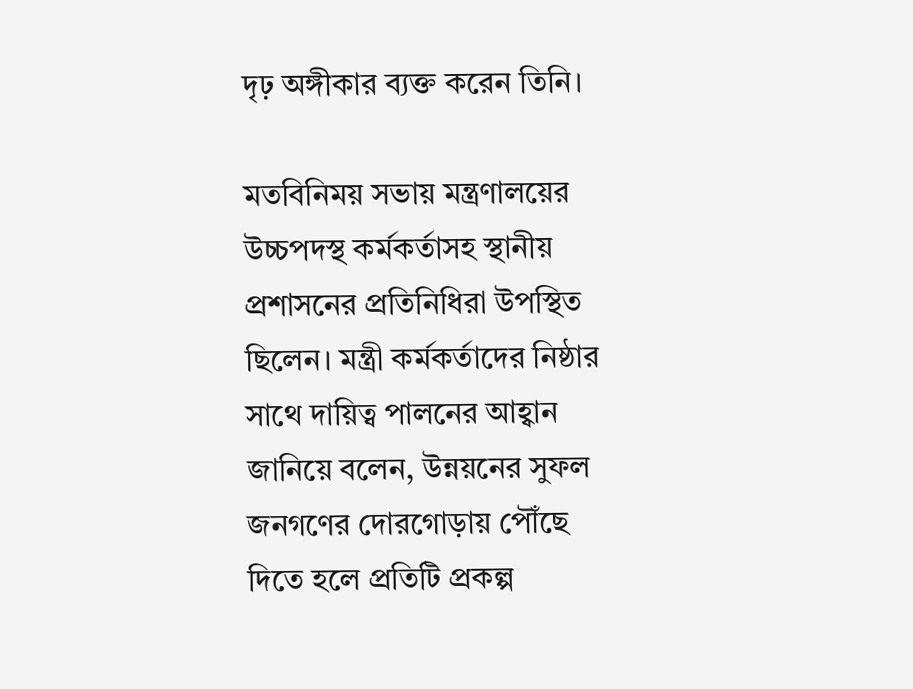দৃঢ় অঙ্গীকার ব্যক্ত করেন তিনি।

মতবিনিময় সভায় মন্ত্রণালয়ের উচ্চপদস্থ কর্মকর্তাসহ স্থানীয় প্রশাসনের প্রতিনিধিরা উপস্থিত ছিলেন। মন্ত্রী কর্মকর্তাদের নিষ্ঠার সাথে দায়িত্ব পালনের আহ্বান জানিয়ে বলেন, উন্নয়নের সুফল জনগণের দোরগোড়ায় পৌঁছে দিতে হলে প্রতিটি প্রকল্প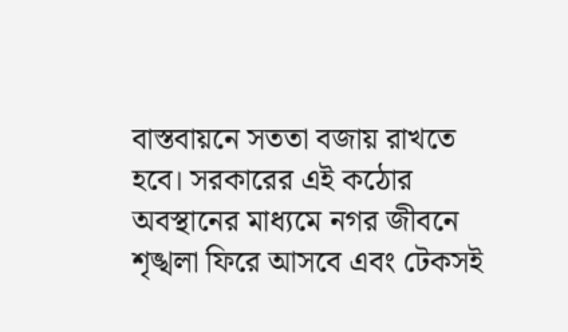বাস্তবায়নে সততা বজায় রাখতে হবে। সরকারের এই কঠোর অবস্থানের মাধ্যমে নগর জীবনে শৃঙ্খলা ফিরে আসবে এবং টেকসই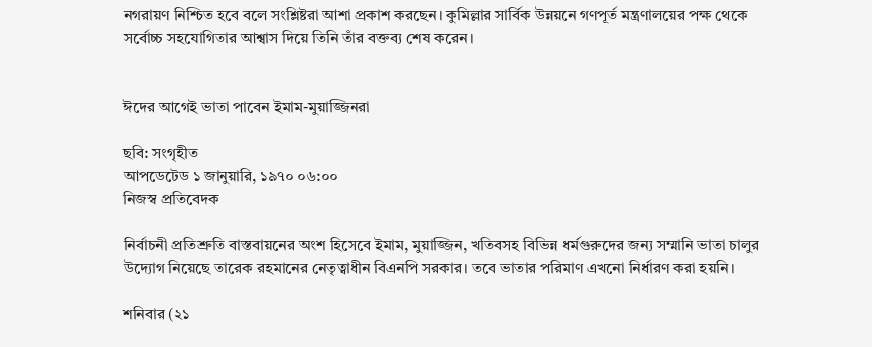নগরায়ণ নিশ্চিত হবে বলে সংশ্লিষ্টরা আশা প্রকাশ করছেন। কুমিল্লার সার্বিক উন্নয়নে গণপূর্ত মন্ত্রণালয়ের পক্ষ থেকে সর্বোচ্চ সহযোগিতার আশ্বাস দিয়ে তিনি তাঁর বক্তব্য শেষ করেন।


ঈদের আগেই ভাতা পাবেন ইমাম-মুয়াজ্জিনরা

ছবি: সংগৃহীত
আপডেটেড ১ জানুয়ারি, ১৯৭০ ০৬:০০
নিজস্ব প্রতিবেদক

নির্বাচনী প্রতিশ্রুতি বাস্তবায়নের অংশ হিসেবে ইমাম, মুয়াজ্জিন, খতিবসহ বিভিন্ন ধর্মগুরুদের জন্য সম্মানি ভাতা চালুর উদ্যোগ নিয়েছে তারেক রহমানের নেতৃত্বাধীন বিএনপি সরকার। তবে ভাতার পরিমাণ এখনো নির্ধারণ করা হয়নি।

শনিবার (২১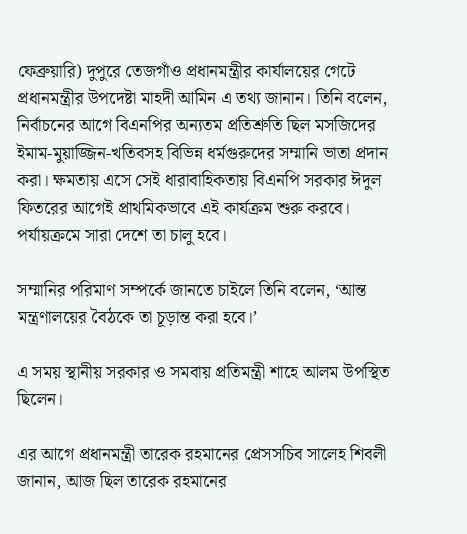ফেব্রুয়ারি) দুপুরে তেজগাঁও প্রধানমন্ত্রীর কার্যালয়ের গেটে প্রধানমন্ত্রীর উপদেষ্টা মাহদী আমিন এ তথ্য জানান। তিনি বলেন, নির্বাচনের আগে বিএনপির অন্যতম প্রতিশ্রুতি ছিল মসজিদের ইমাম-মুয়াজ্জিন-খতিবসহ বিভিন্ন ধর্মগুরুদের সম্মানি ভাতা প্রদান করা। ক্ষমতায় এসে সেই ধারাবাহিকতায় বিএনপি সরকার ঈদুল ফিতরের আগেই প্রাথমিকভাবে এই কার্যক্রম শুরু করবে। পর্যায়ক্রমে সারা দেশে তা চালু হবে।

সম্মানির পরিমাণ সম্পর্কে জানতে চাইলে তিনি বলেন, ‘আন্ত মন্ত্রণালয়ের বৈঠকে তা চূড়ান্ত করা হবে।’

এ সময় স্থানীয় সরকার ও সমবায় প্রতিমন্ত্রী শাহে আলম উপস্থিত ছিলেন।

এর আগে প্রধানমন্ত্রী তারেক রহমানের প্রেসসচিব সালেহ শিবলী জানান, আজ ছিল তারেক রহমানের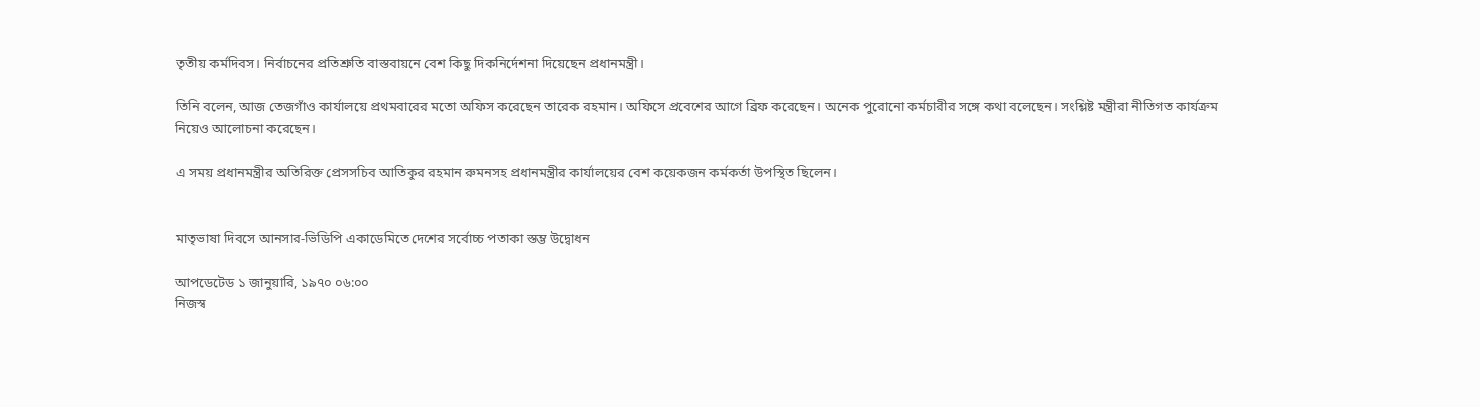তৃতীয় কর্মদিবস। নির্বাচনের প্রতিশ্রুতি বাস্তবায়নে বেশ কিছু দিকনির্দেশনা দিয়েছেন প্রধানমন্ত্রী।

তিনি বলেন, আজ তেজগাঁও কার্যালয়ে প্রথমবারের মতো অফিস করেছেন তারেক রহমান। অফিসে প্রবেশের আগে ব্রিফ করেছেন। অনেক পুরোনো কর্মচারীর সঙ্গে কথা বলেছেন। সংশ্লিষ্ট মন্ত্রীরা নীতিগত কার্যক্রম নিয়েও আলোচনা করেছেন।

এ সময় প্রধানমন্ত্রীর অতিরিক্ত প্রেসসচিব আতিকুর রহমান রুমনসহ প্রধানমন্ত্রীর কার্যালয়ের বেশ কয়েকজন কর্মকর্তা উপস্থিত ছিলেন।


মাতৃভাষা দিবসে আনসার-ভিডিপি একাডেমিতে দেশের সর্বোচ্চ পতাকা স্তম্ভ উদ্বোধন

আপডেটেড ১ জানুয়ারি, ১৯৭০ ০৬:০০
নিজস্ব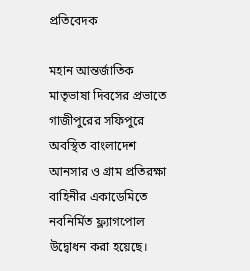প্রতিবেদক

মহান আন্তর্জাতিক মাতৃভাষা দিবসের প্রভাতে গাজীপুরের সফিপুরে অবস্থিত বাংলাদেশ আনসার ও গ্রাম প্রতিরক্ষা বাহিনীর একাডেমিতে নবনির্মিত ফ্ল্যাগপোল উদ্বোধন করা হয়েছে।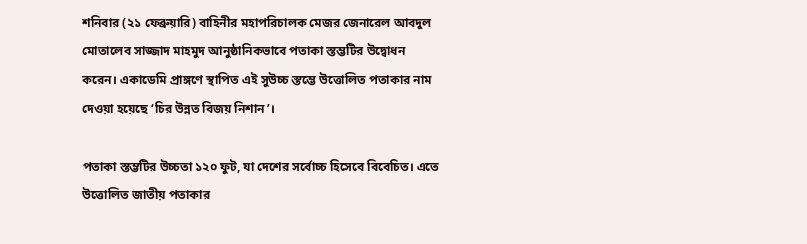শনিবার (২১ ফেব্রুয়ারি) বাহিনীর মহাপরিচালক মেজর জেনারেল আবদুল মোতালেব সাজ্জাদ মাহমুদ আনুষ্ঠানিকভাবে পতাকা স্তম্ভটির উদ্বোধন করেন। একাডেমি প্রাঙ্গণে স্থাপিত এই সুউচ্চ স্তম্ভে উত্তোলিত পতাকার নাম দেওয়া হয়েছে ‘চির উন্নত বিজয় নিশান’।

পতাকা স্তম্ভটির উচ্চতা ১২০ ফুট, যা দেশের সর্বোচ্চ হিসেবে বিবেচিত। এতে উত্তোলিত জাতীয় পতাকার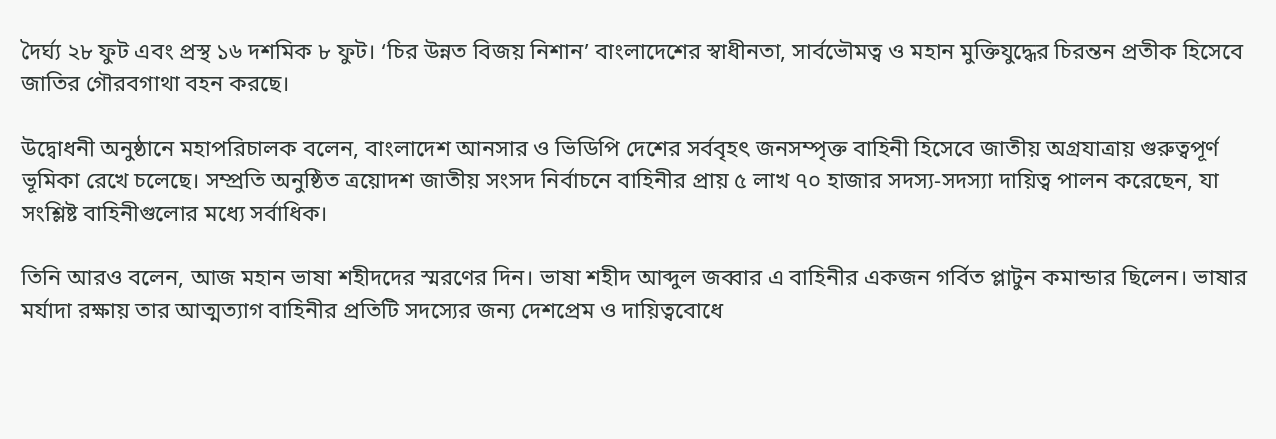দৈর্ঘ্য ২৮ ফুট এবং প্রস্থ ১৬ দশমিক ৮ ফুট। ‘চির উন্নত বিজয় নিশান’ বাংলাদেশের স্বাধীনতা, সার্বভৌমত্ব ও মহান মুক্তিযুদ্ধের চিরন্তন প্রতীক হিসেবে জাতির গৌরবগাথা বহন করছে।

উদ্বোধনী অনুষ্ঠানে মহাপরিচালক বলেন, বাংলাদেশ আনসার ও ভিডিপি দেশের সর্ববৃহৎ জনসম্পৃক্ত বাহিনী হিসেবে জাতীয় অগ্রযাত্রায় গুরুত্বপূর্ণ ভূমিকা রেখে চলেছে। সম্প্রতি অনুষ্ঠিত ত্রয়োদশ জাতীয় সংসদ নির্বাচনে বাহিনীর প্রায় ৫ লাখ ৭০ হাজার সদস্য-সদস্যা দায়িত্ব পালন করেছেন, যা সংশ্লিষ্ট বাহিনীগুলোর মধ্যে সর্বাধিক।

তিনি আরও বলেন, আজ মহান ভাষা শহীদদের স্মরণের দিন। ভাষা শহীদ আব্দুল জব্বার এ বাহিনীর একজন গর্বিত প্লাটুন কমান্ডার ছিলেন। ভাষার মর্যাদা রক্ষায় তার আত্মত্যাগ বাহিনীর প্রতিটি সদস্যের জন্য দেশপ্রেম ও দায়িত্ববোধে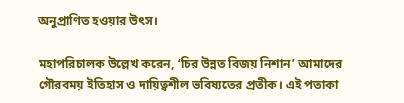অনুপ্রাণিত হওয়ার উৎস।

মহাপরিচালক উল্লেখ করেন, ‘চির উন্নত বিজয় নিশান’ আমাদের গৌরবময় ইতিহাস ও দায়িত্বশীল ভবিষ্যতের প্রতীক। এই পতাকা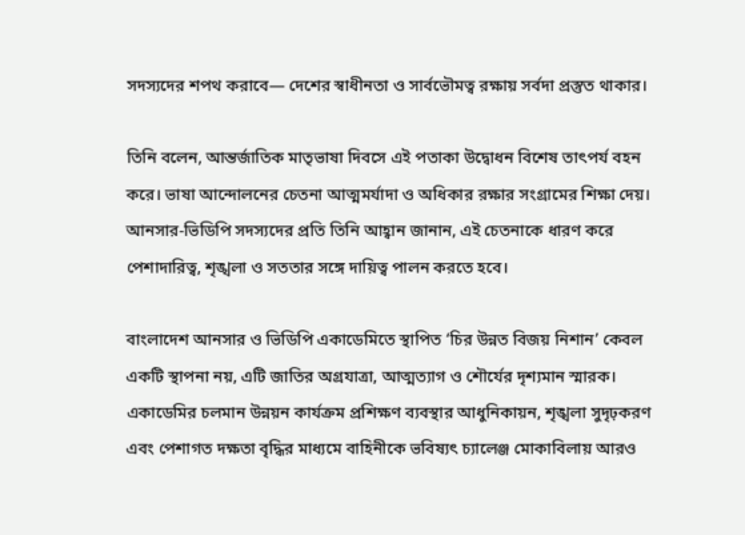সদস্যদের শপথ করাবে— দেশের স্বাধীনতা ও সার্বভৌমত্ব রক্ষায় সর্বদা প্রস্তুত থাকার।

তিনি বলেন, আন্তর্জাতিক মাতৃভাষা দিবসে এই পতাকা উদ্বোধন বিশেষ তাৎপর্য বহন করে। ভাষা আন্দোলনের চেতনা আত্মমর্যাদা ও অধিকার রক্ষার সংগ্রামের শিক্ষা দেয়। আনসার-ভিডিপি সদস্যদের প্রতি তিনি আহ্বান জানান, এই চেতনাকে ধারণ করে পেশাদারিত্ব, শৃঙ্খলা ও সততার সঙ্গে দায়িত্ব পালন করতে হবে।

বাংলাদেশ আনসার ও ভিডিপি একাডেমিতে স্থাপিত ‘চির উন্নত বিজয় নিশান’ কেবল একটি স্থাপনা নয়, এটি জাতির অগ্রযাত্রা, আত্মত্যাগ ও শৌর্যের দৃশ্যমান স্মারক। একাডেমির চলমান উন্নয়ন কার্যক্রম প্রশিক্ষণ ব্যবস্থার আধুনিকায়ন, শৃঙ্খলা সুদৃঢ়করণ এবং পেশাগত দক্ষতা বৃদ্ধির মাধ্যমে বাহিনীকে ভবিষ্যৎ চ্যালেঞ্জ মোকাবিলায় আরও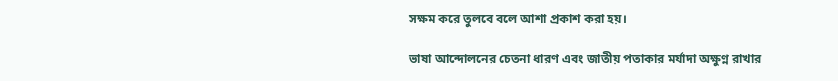সক্ষম করে তুলবে বলে আশা প্রকাশ করা হয়।

ভাষা আন্দোলনের চেতনা ধারণ এবং জাতীয় পতাকার মর্যাদা অক্ষুণ্ন রাখার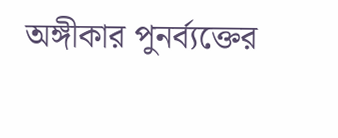অঙ্গীকার পুনর্ব্যক্তের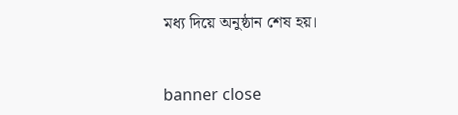মধ্য দিয়ে অনুষ্ঠান শেষ হয়।


banner close